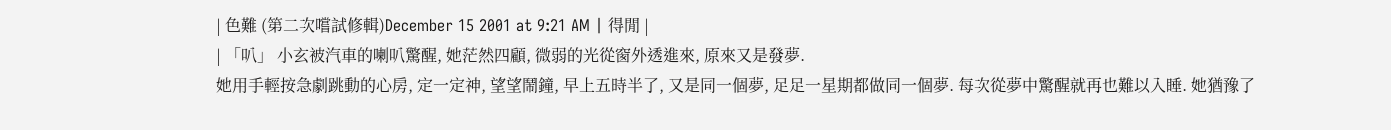| 色難 (第二次嚐試修輯)December 15 2001 at 9:21 AM | 得閒 |
| 「叭」 小玄被汽車的喇叭驚醒, 她茫然四顧, 微弱的光從窗外透進來, 原來又是發夢.
她用手輕按急劇跳動的心房, 定一定神, 望望鬧鐘, 早上五時半了, 又是同一個夢, 足足一星期都做同一個夢. 每次從夢中驚醒就再也難以入睡. 她猶豫了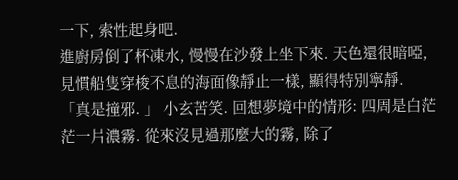一下, 索性起身吧.
進廚房倒了杯凍水, 慢慢在沙發上坐下來. 天色還很暗啞, 見慣船隻穿梭不息的海面像靜止一樣, 顯得特別寧靜.
「真是撞邪. 」 小玄苦笑. 回想夢境中的情形: 四周是白茫茫一片濃霧. 從來沒見過那麼大的霧, 除了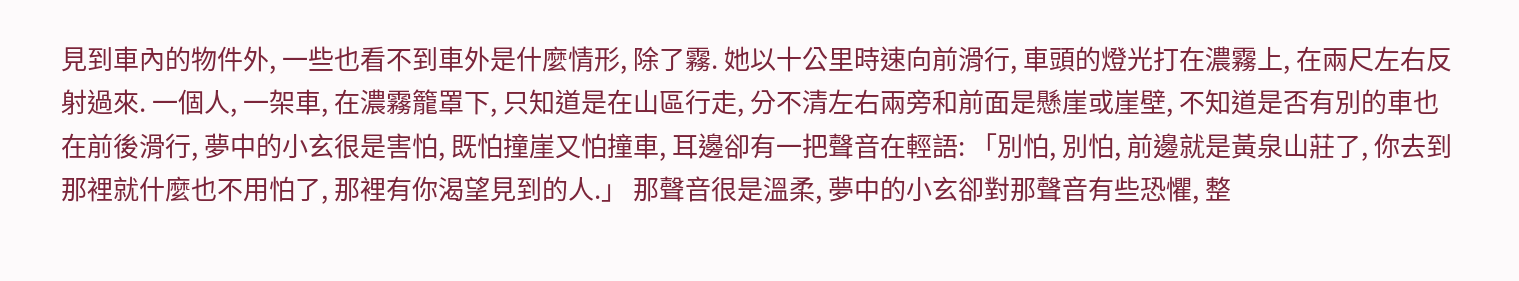見到車內的物件外, 一些也看不到車外是什麼情形, 除了霧. 她以十公里時速向前滑行, 車頭的燈光打在濃霧上, 在兩尺左右反射過來. 一個人, 一架車, 在濃霧籠罩下, 只知道是在山區行走, 分不清左右兩旁和前面是懸崖或崖壁, 不知道是否有別的車也在前後滑行, 夢中的小玄很是害怕, 既怕撞崖又怕撞車, 耳邊卻有一把聲音在輕語: 「別怕, 別怕, 前邊就是黃泉山莊了, 你去到那裡就什麼也不用怕了, 那裡有你渴望見到的人.」 那聲音很是溫柔, 夢中的小玄卻對那聲音有些恐懼, 整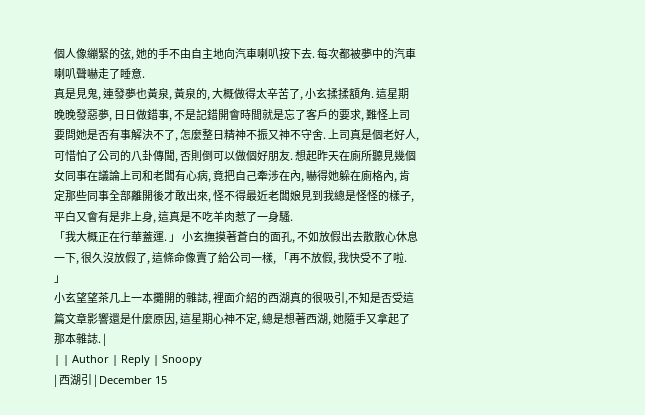個人像繃緊的弦, 她的手不由自主地向汽車喇叭按下去. 每次都被夢中的汽車喇叭聲嚇走了睡意.
真是見鬼, 連發夢也黃泉, 黃泉的, 大概做得太辛苦了, 小玄揉揉額角. 這星期晚晚發惡夢, 日日做錯事, 不是記錯開會時間就是忘了客戶的要求, 難怪上司要問她是否有事解決不了, 怎麼整日精神不振又神不守舍. 上司真是個老好人, 可惜怕了公司的八卦傳聞, 否則倒可以做個好朋友. 想起昨天在廁所聽見幾個女同事在議論上司和老闆有心病, 竟把自己牽涉在內, 嚇得她躲在廁格內, 肯定那些同事全部離開後才敢出來, 怪不得最近老闆娘見到我總是怪怪的樣子, 平白又會有是非上身, 這真是不吃羊肉惹了一身騷.
「我大概正在行華蓋運. 」 小玄撫摸著蒼白的面孔, 不如放假出去散散心休息一下, 很久沒放假了, 這條命像賣了給公司一樣, 「再不放假, 我快受不了啦. 」
小玄望望茶几上一本攤開的雜誌, 裡面介紹的西湖真的很吸引,不知是否受這篇文章影響還是什麼原因, 這星期心神不定, 總是想著西湖, 她隨手又拿起了那本雜誌. |
| | Author | Reply | Snoopy
| 西湖引 | December 15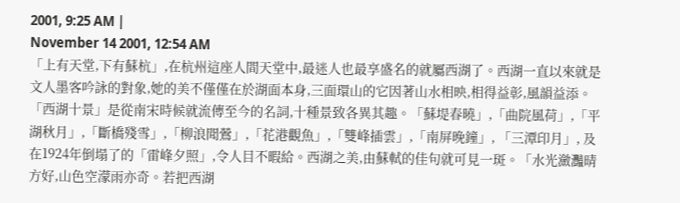2001, 9:25 AM |
November 14 2001, 12:54 AM
「上有天堂,下有蘇杭」,在杭州這座人間天堂中,最迷人也最享盛名的就屬西湖了。西湖一直以來就是文人墨客吟詠的對象,她的美不僅僅在於湖面本身,三面環山的它因著山水相映,相得益彰,風韻益添。「西湖十景」是從南宋時候就流傳至今的名詞,十種景致各異其趣。「蘇堤春曉」,「曲院風荷」,「平湖秋月」,「斷橋殘雪」,「柳浪聞鶯」,「花港觀魚」,「雙峰插雲」,「南屏晚鐘」, 「三潭印月」, 及在1924年倒塌了的「雷峰夕照」,令人目不暇給。西湖之美,由蘇軾的佳句就可見一斑。「水光瀲灩晴方好,山色空濛雨亦奇。若把西湖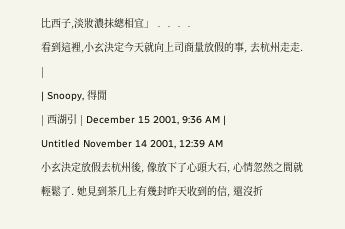比西子,淡妝濃抹總相宜」﹒﹒﹒﹒
看到這裡,小玄決定今天就向上司商量放假的事, 去杭州走走.
|
| Snoopy, 得閒
| 西湖引 | December 15 2001, 9:36 AM |
Untitled November 14 2001, 12:39 AM
小玄決定放假去杭州後, 像放下了心頭大石, 心情忽然之間就輕鬆了. 她見到茶几上有幾封昨天收到的信, 還沒折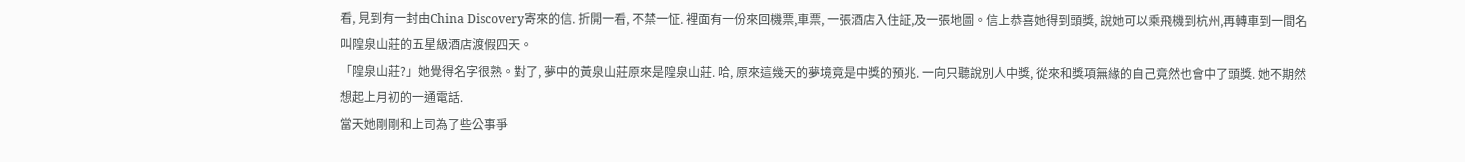看, 見到有一封由China Discovery寄來的信. 折開一看, 不禁一怔. 裡面有一份來回機票,車票, 一張酒店入住証,及一張地圖。信上恭喜她得到頭獎, 說她可以乘飛機到杭州,再轉車到一間名叫隍泉山莊的五星級酒店渡假四天。
「隍泉山莊?」她覺得名字很熟。對了, 夢中的黃泉山莊原來是隍泉山莊. 哈, 原來這幾天的夢境竟是中獎的預兆. 一向只聽說別人中獎, 從來和獎項無緣的自己竟然也會中了頭獎. 她不期然想起上月初的一通電話.
當天她剛剛和上司為了些公事爭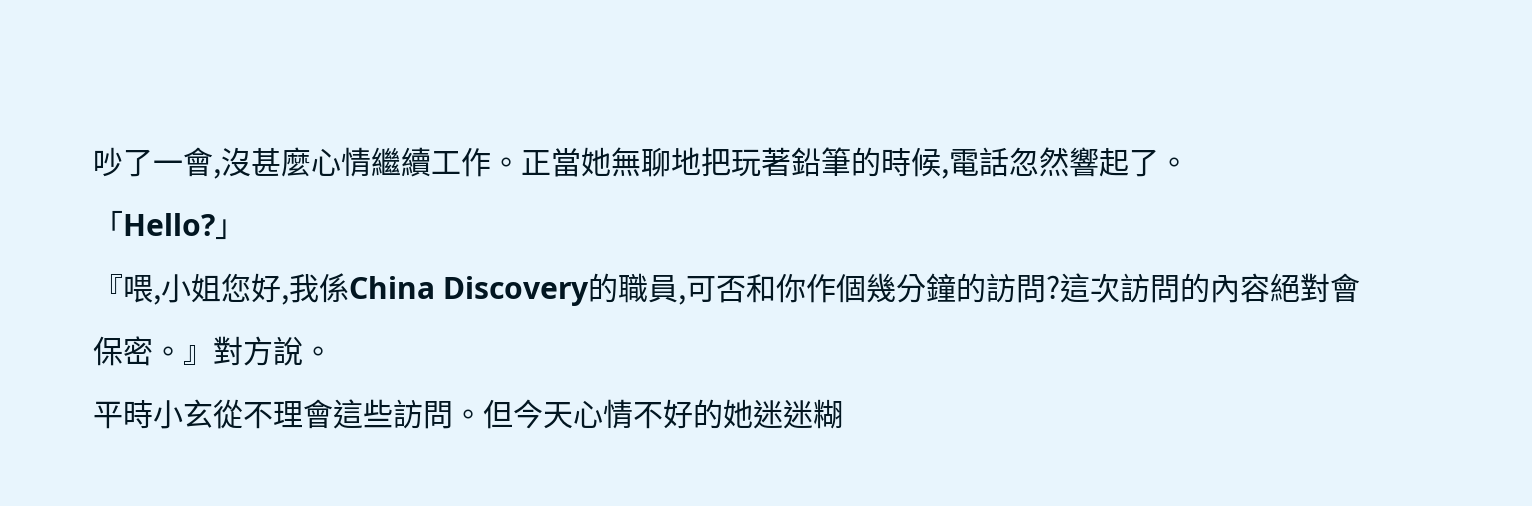吵了一會,沒甚麼心情繼續工作。正當她無聊地把玩著鉛筆的時候,電話忽然響起了。
「Hello?」
『喂,小姐您好,我係China Discovery的職員,可否和你作個幾分鐘的訪問?這次訪問的內容絕對會保密。』對方說。
平時小玄從不理會這些訪問。但今天心情不好的她迷迷糊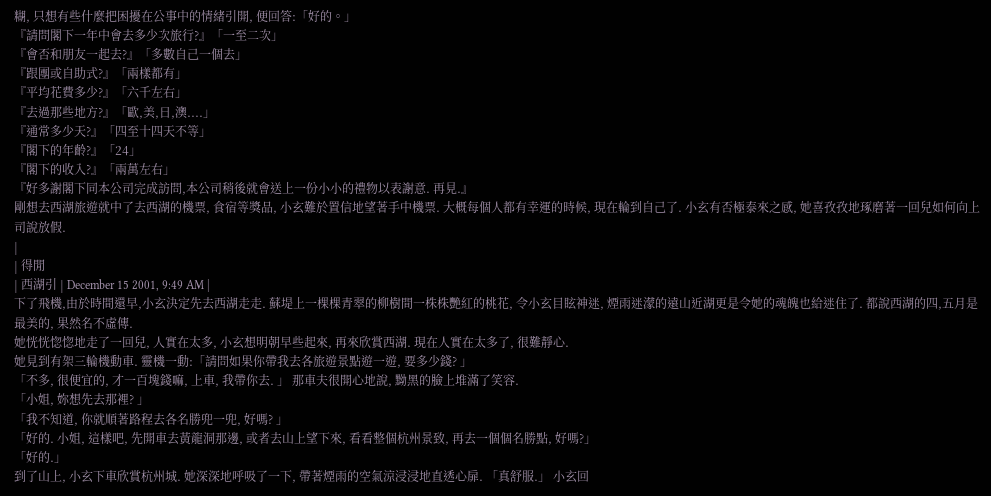糊, 只想有些什麼把困擾在公事中的情緒引開, 便回答:「好的。」
『請問閣下一年中會去多少次旅行?』「一至二次」
『會否和朋友一起去?』「多數自己一個去」
『跟團或自助式?』「兩樣都有」
『平均花費多少?』「六千左右」
『去過那些地方?』「歐,美,日,澳....」
『通常多少天?』「四至十四天不等」
『閣下的年齡?』「24」
『閣下的收入?』「兩萬左右」
『好多謝閣下同本公司完成訪問,本公司稍後就會送上一份小小的禮物以表謝意. 再見.』
剛想去西湖旅遊就中了去西湖的機票, 食宿等獎品, 小玄難於置信地望著手中機票. 大概每個人都有幸運的時候, 現在輪到自己了. 小玄有否極泰來之感, 她喜孜孜地琢磨著一回兒如何向上司說放假.
|
| 得閒
| 西湖引 | December 15 2001, 9:49 AM |
下了飛機,由於時間還早,小玄決定先去西湖走走. 蘇堤上一棵棵青翠的柳樹間一株株艷紅的桃花, 令小玄目眩神迷, 煙雨迷濛的遠山近湖更是令她的魂魄也給迷住了. 都說西湖的四,五月是最美的, 果然名不虛傳.
她恍恍惚惚地走了一回兒, 人實在太多, 小玄想明朝早些起來, 再來欣賞西湖. 現在人實在太多了, 很難靜心.
她見到有架三輪機動車. 靈機一動:「請問如果你帶我去各旅遊景點遊一遊, 要多少錢? 」
「不多, 很便宜的, 才一百塊錢嘛, 上車, 我帶你去. 」 那車夫很開心地說, 黝黑的臉上堆滿了笑容.
「小姐, 妳想先去那裡? 」
「我不知道, 你就順著路程去各名勝兜一兜, 好嗎? 」
「好的. 小姐, 這樣吧, 先開車去黃龍洞那邊, 或者去山上望下來, 看看整個杭州景致, 再去一個個名勝點, 好嗎?」
「好的.」
到了山上, 小玄下車欣賞杭州城. 她深深地呼吸了一下, 帶著煙雨的空氣涼浸浸地直透心扉. 「真舒服.」 小玄回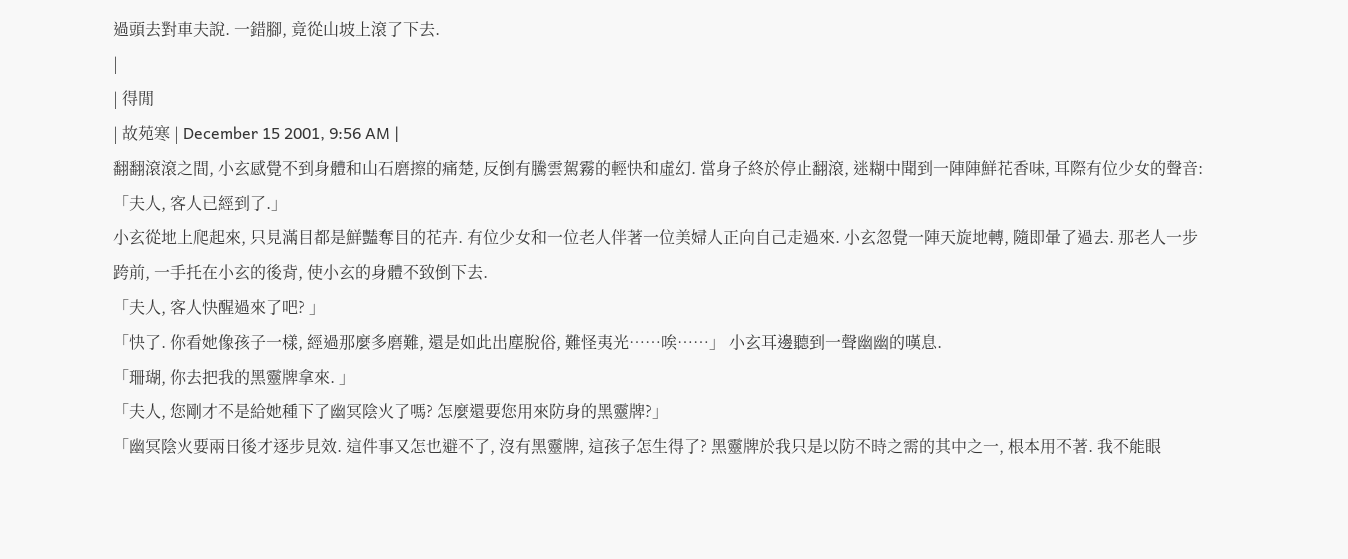過頭去對車夫說. 一錯腳, 竟從山坡上滾了下去.
|
| 得閒
| 故苑寒 | December 15 2001, 9:56 AM |
翻翻滾滾之間, 小玄感覺不到身體和山石磨擦的痛楚, 反倒有騰雲駕霧的輕快和虛幻. 當身子終於停止翻滾, 迷糊中聞到一陣陣鮮花香味, 耳際有位少女的聲音: 「夫人, 客人已經到了.」
小玄從地上爬起來, 只見滿目都是鮮豔奪目的花卉. 有位少女和一位老人伴著一位美婦人正向自己走過來. 小玄忽覺一陣天旋地轉, 隨即暈了過去. 那老人一步跨前, 一手托在小玄的後背, 使小玄的身體不致倒下去.
「夫人, 客人快醒過來了吧? 」
「快了. 你看她像孩子一樣, 經過那麼多磨難, 還是如此出塵脫俗, 難怪夷光……唉……」 小玄耳邊聽到一聲幽幽的嘆息.
「珊瑚, 你去把我的黑靈牌拿來. 」
「夫人, 您剛才不是給她種下了幽冥陰火了嗎? 怎麼還要您用來防身的黑靈牌?」
「幽冥陰火要兩日後才逐步見效. 這件事又怎也避不了, 沒有黑靈牌, 這孩子怎生得了? 黑靈牌於我只是以防不時之需的其中之一, 根本用不著. 我不能眼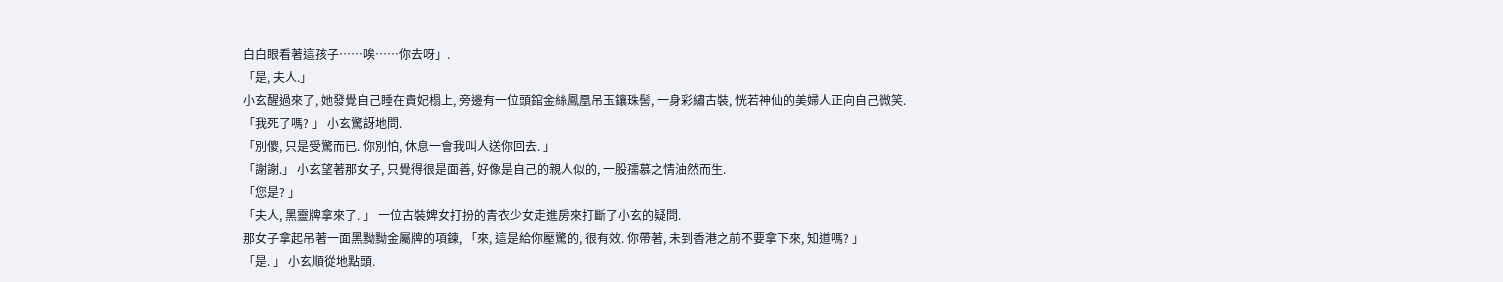白白眼看著這孩子……唉……你去呀」.
「是, 夫人.」
小玄醒過來了, 她發覺自己睡在貴妃榻上, 旁邊有一位頭錧金絲鳳凰吊玉鑲珠髻, 一身彩繡古裝, 恍若神仙的美婦人正向自己微笑.
「我死了嗎? 」 小玄驚訝地問.
「別傻, 只是受驚而已. 你別怕, 休息一會我叫人送你回去. 」
「謝謝.」 小玄望著那女子, 只覺得很是面善, 好像是自己的親人似的, 一股孺慕之情油然而生.
「您是? 」
「夫人, 黑靈牌拿來了. 」 一位古裝婢女打扮的青衣少女走進房來打斷了小玄的疑問.
那女子拿起吊著一面黑黝黝金屬牌的項鍊, 「來, 這是給你壓驚的, 很有效. 你帶著, 未到香港之前不要拿下來, 知道嗎? 」
「是. 」 小玄順從地點頭.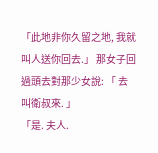「此地非你久留之地, 我就叫人送你回去.」 那女子回過頭去對那少女說: 「 去叫衛叔來. 」
「是. 夫人.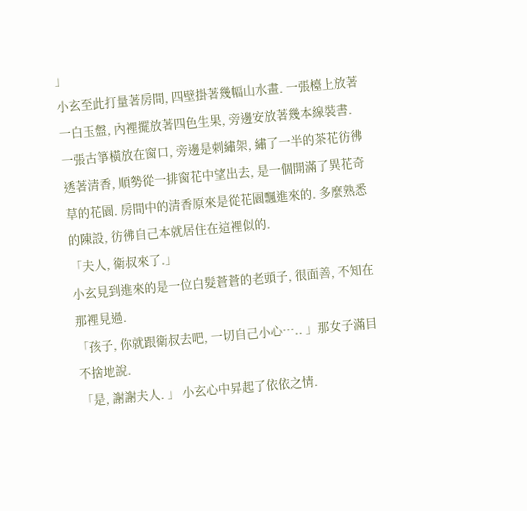」
小玄至此打量著房間, 四壁掛著幾幅山水畫. 一張檯上放著一白玉盤, 內裡擺放著四色生果, 旁邊安放著幾本線裝書. 一張古箏橫放在窗口, 旁邊是刺繡架, 繡了一半的茶花彷彿透著清香, 順勢從一排窗花中望出去, 是一個開滿了異花奇草的花園. 房間中的清香原來是從花園飄進來的. 多麼熟悉的陳設, 彷彿自己本就居住在這裡似的.
「夫人, 衛叔來了.」
小玄見到進來的是一位白髮蒼蒼的老頭子, 很面善, 不知在那裡見過.
「孩子, 你就跟衛叔去吧, 一切自己小心….. 」那女子滿目不捨地說.
「是, 謝謝夫人. 」 小玄心中昇起了依依之情.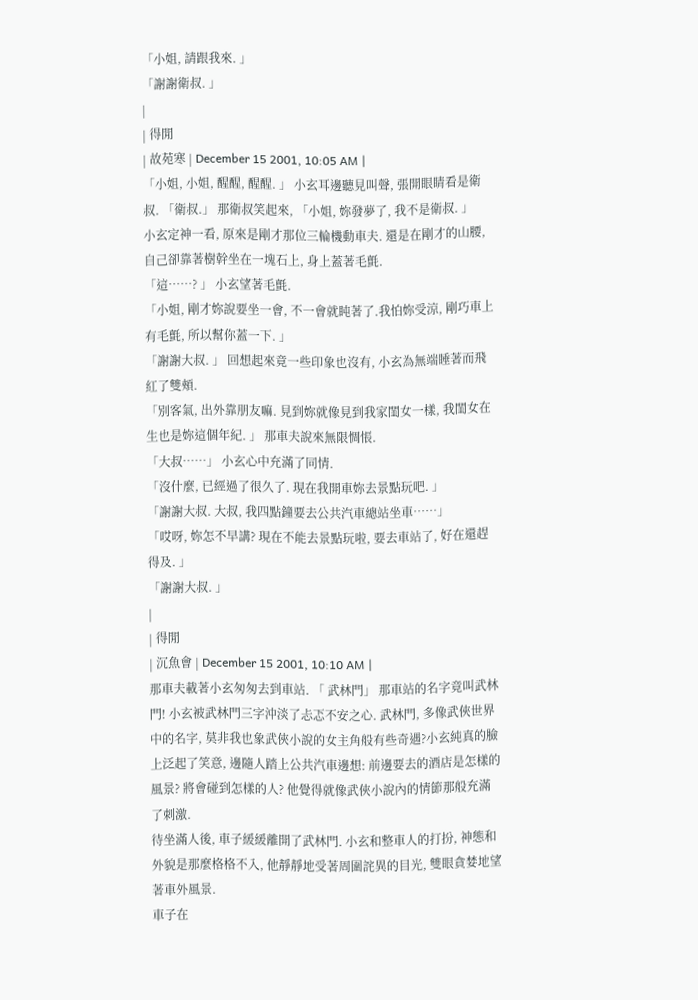「小姐, 請跟我來. 」
「謝謝衛叔. 」
|
| 得閒
| 故苑寒 | December 15 2001, 10:05 AM |
「小姐, 小姐, 醒醒, 醒醒. 」 小玄耳邊聽見叫聲, 張開眼睛看是衛叔. 「衛叔.」 那衛叔笑起來, 「小姐, 妳發夢了, 我不是衛叔. 」
小玄定神一看, 原來是剛才那位三輪機動車夫. 還是在剛才的山腰, 自己卻靠著樹幹坐在一塊石上, 身上蓋著毛氈.
「這……? 」 小玄望著毛氈.
「小姐, 剛才妳說要坐一會, 不一會就盹著了.我怕妳受涼, 剛巧車上有毛氈, 所以幫你蓋一下. 」
「謝謝大叔. 」 回想起來竟一些印象也沒有, 小玄為無端睡著而飛紅了雙頰.
「別客氣, 出外靠朋友嘛. 見到妳就像見到我家閨女一樣, 我閨女在生也是妳這個年紀. 」 那車夫說來無限惆悵.
「大叔……」 小玄心中充滿了同情.
「沒什麼, 已經過了很久了. 現在我開車妳去景點玩吧. 」
「謝謝大叔. 大叔, 我四點鐘要去公共汽車總站坐車……」
「哎呀, 妳怎不早講? 現在不能去景點玩啦, 要去車站了, 好在還趕得及. 」
「謝謝大叔. 」
|
| 得閒
| 沉魚會 | December 15 2001, 10:10 AM |
那車夫載著小玄匆匆去到車站. 「 武林門」 那車站的名字竟叫武林門! 小玄被武林門三字沖淡了忐忑不安之心. 武林門, 多像武俠世界中的名字, 莫非我也象武俠小說的女主角般有些奇遇?小玄純真的臉上泛起了笑意, 邊隨人踏上公共汽車邊想: 前邊要去的酒店是怎樣的風景? 將會碰到怎樣的人? 他覺得就像武俠小說內的情節那般充滿了刺激.
待坐滿人後, 車子緩緩離開了武林門. 小玄和整車人的打扮, 神態和外貌是那麼格格不入, 他靜靜地受著周圍詫異的目光, 雙眼貪婪地望著車外風景.
車子在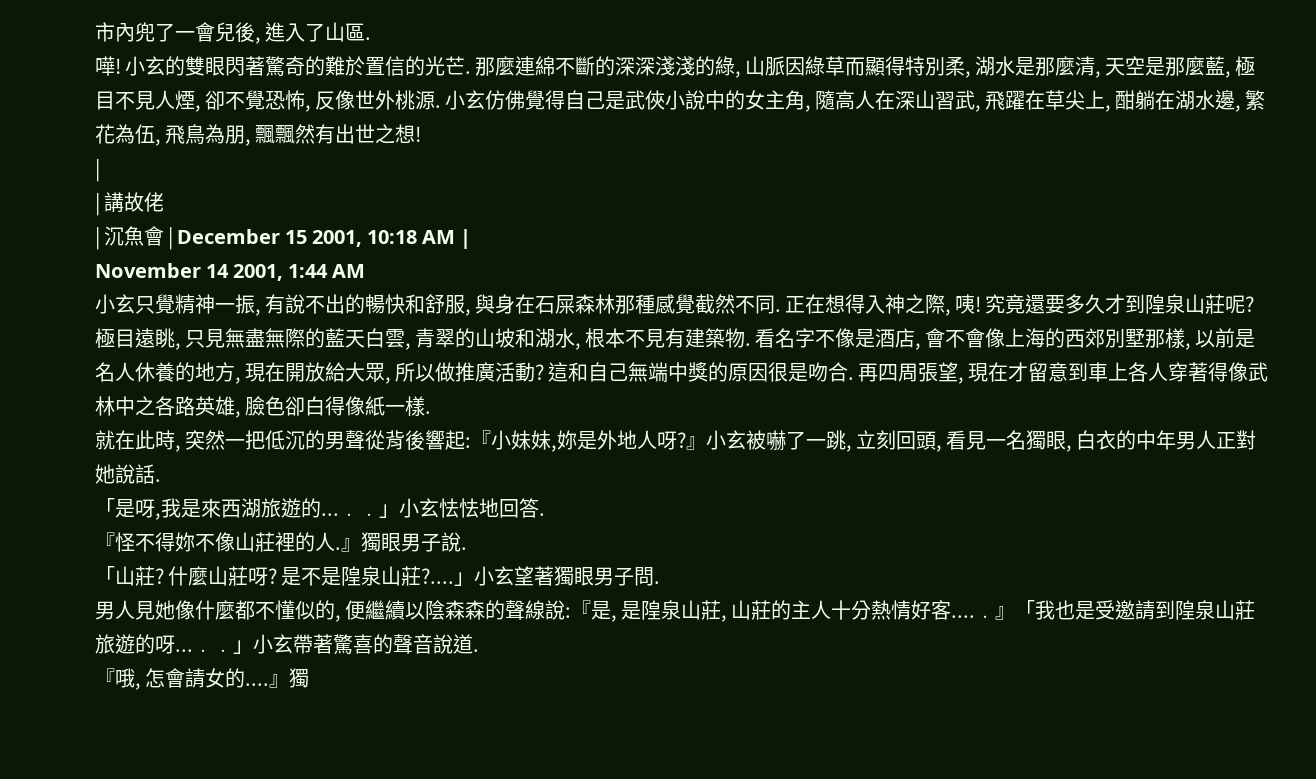市內兜了一會兒後, 進入了山區.
嘩! 小玄的雙眼閃著驚奇的難於置信的光芒. 那麼連綿不斷的深深淺淺的綠, 山脈因綠草而顯得特別柔, 湖水是那麼清, 天空是那麼藍, 極目不見人煙, 卻不覺恐怖, 反像世外桃源. 小玄仿佛覺得自己是武俠小說中的女主角, 隨高人在深山習武, 飛躍在草尖上, 酣躺在湖水邊, 繁花為伍, 飛鳥為朋, 飄飄然有出世之想!
|
| 講故佬
| 沉魚會 | December 15 2001, 10:18 AM |
November 14 2001, 1:44 AM
小玄只覺精神一振, 有說不出的暢快和舒服, 與身在石屎森林那種感覺截然不同. 正在想得入神之際, 咦! 究竟還要多久才到隍泉山莊呢? 極目遠眺, 只見無盡無際的藍天白雲, 青翠的山坡和湖水, 根本不見有建築物. 看名字不像是酒店, 會不會像上海的西郊別墅那樣, 以前是名人休養的地方, 現在開放給大眾, 所以做推廣活動? 這和自己無端中獎的原因很是吻合. 再四周張望, 現在才留意到車上各人穿著得像武林中之各路英雄, 臉色卻白得像紙一樣.
就在此時, 突然一把低沉的男聲從背後響起:『小妹妹,妳是外地人呀?』小玄被嚇了一跳, 立刻回頭, 看見一名獨眼, 白衣的中年男人正對她說話.
「是呀,我是來西湖旅遊的...﹒﹒」小玄怯怯地回答.
『怪不得妳不像山莊裡的人.』獨眼男子說.
「山莊? 什麼山莊呀? 是不是隍泉山莊?....」小玄望著獨眼男子問.
男人見她像什麼都不懂似的, 便繼續以陰森森的聲線說:『是, 是隍泉山莊, 山莊的主人十分熱情好客....﹒』「我也是受邀請到隍泉山莊旅遊的呀...﹒﹒」小玄帶著驚喜的聲音說道.
『哦, 怎會請女的....』獨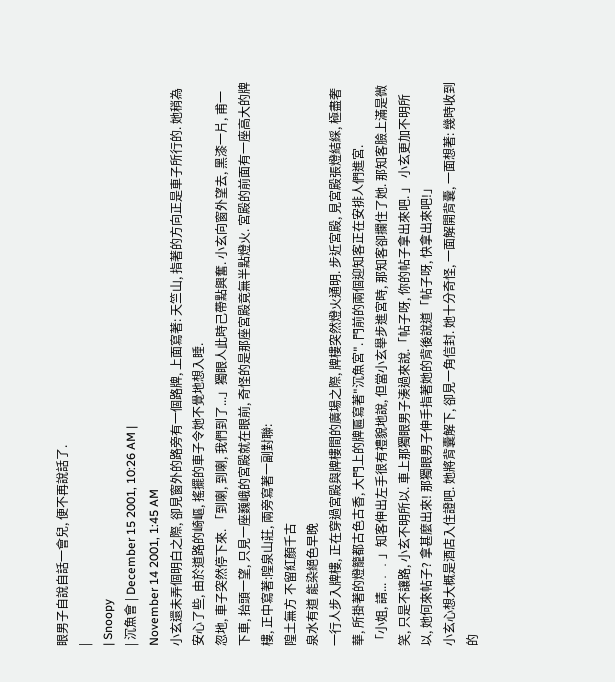眼男子自說自話一會兒, 便不再說話了.
|
| Snoopy
| 沉魚會 | December 15 2001, 10:26 AM |
November 14 2001, 1:45 AM
小玄還未弄個明白之際, 卻見窗外的路旁有一個路牌, 上面寫著: 天竺山, 指著的方向正是車子所行的. 她稍為安心了些, 由於道路的崎嶇, 搖擺的車子令她不覺地想入睡.
忽地, 車子突然停下來. 「到喇, 到喇, 我們到了...」獨眼人此時己帶點興奮. 小玄向窗外望去, 黑漆一片, 甫一下車, 抬頭一望, 只見一座巍峨的宮殿就在眼前, 奇怪的是那座宮殿竟無半點燈火. 宮殿的前面有一座高大的牌樓, 正中寫著:隍泉山莊, 兩旁寫著一副對聯:
隍土無方 不留紅顏千古
泉水有道 能染絕色早晚
一行人步入牌樓, 正在穿過宮殿與牌樓間的廣場之際, 牌樓突然燈火通明. 步近宮殿, 見宮殿張燈結綵, 極盡奢華, 所掛著的燈籠都古色古香, 大門上的牌匾寫著"沉魚宮". 門前的兩個迎知客正在安排人們進宮.
「小姐, 請...﹒﹒」知客伸出左手很有禮貌地說, 但當小玄舉步進宮時, 那知客卻攔住了她. 那知客臉上滿是微笑, 只是不讓路, 小玄不明所以. 車上那獨眼男子湊過來說.「帖子呀, 你的帖子拿出來吧. 」 小玄更加不明所以, 她何來帖子? 拿甚麼出來! 那獨眼男子伸手指著她的背後說道「帖子呀, 快拿出來吧!」
小玄心想大概是酒店入住證吧. 她將背囊解下, 卻見一角信封. 她十分奇怪, 一面解開背囊, 一面想著: 幾時收到的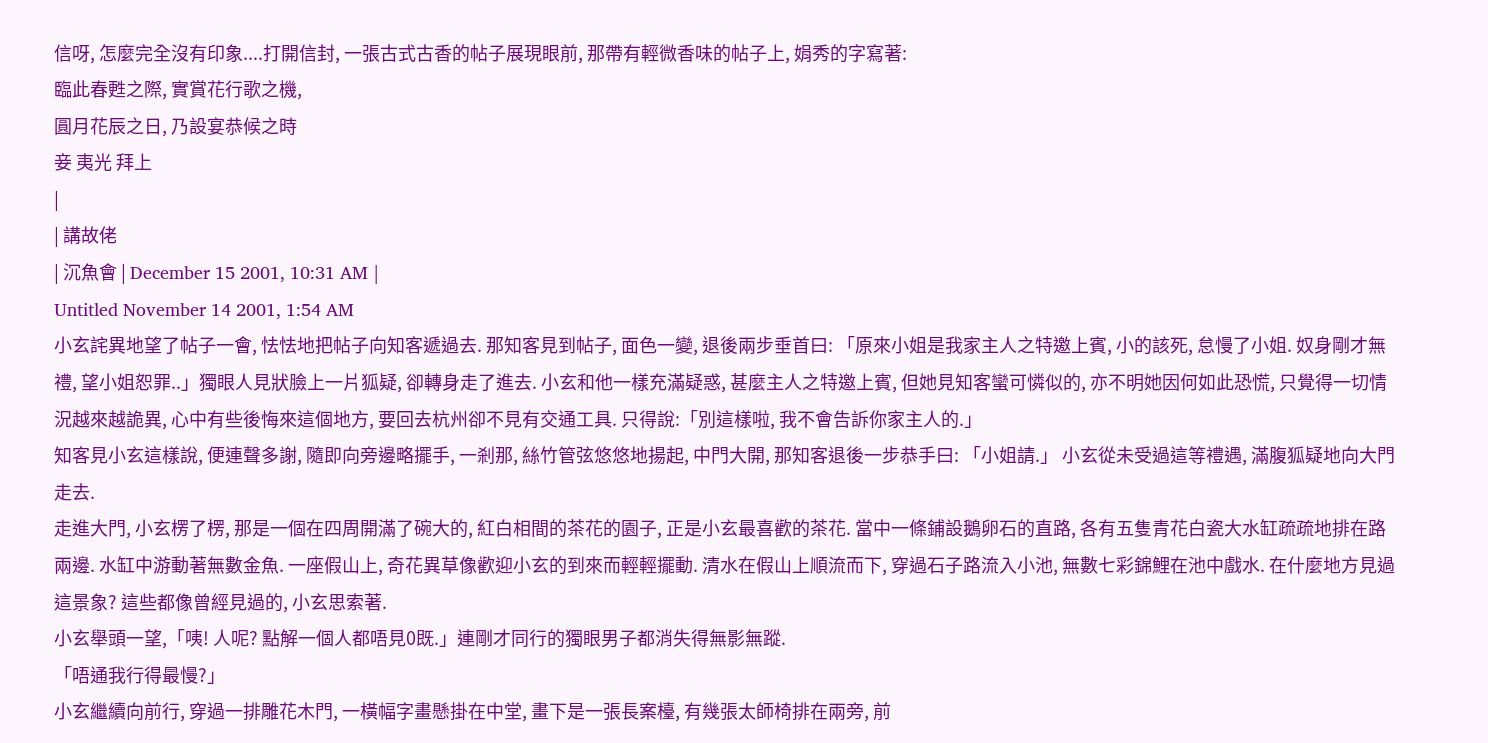信呀, 怎麼完全沒有印象....打開信封, 一張古式古香的帖子展現眼前, 那帶有輕微香味的帖子上, 娟秀的字寫著:
臨此春甦之際, 實賞花行歌之機,
圓月花辰之日, 乃設宴恭候之時
妾 夷光 拜上
|
| 講故佬
| 沉魚會 | December 15 2001, 10:31 AM |
Untitled November 14 2001, 1:54 AM
小玄詫異地望了帖子一會, 怯怯地把帖子向知客遞過去. 那知客見到帖子, 面色一變, 退後兩步垂首曰: 「原來小姐是我家主人之特邀上賓, 小的該死, 怠慢了小姐. 奴身剛才無禮, 望小姐恕罪..」獨眼人見狀臉上一片狐疑, 卻轉身走了進去. 小玄和他一樣充滿疑惑, 甚麼主人之特邀上賓, 但她見知客蠻可憐似的, 亦不明她因何如此恐慌, 只覺得一切情況越來越詭異, 心中有些後悔來這個地方, 要回去杭州卻不見有交通工具. 只得說:「別這樣啦, 我不會告訴你家主人的.」
知客見小玄這樣說, 便連聲多謝, 隨即向旁邊略擺手, 一剎那, 絲竹管弦悠悠地揚起, 中門大開, 那知客退後一步恭手曰: 「小姐請.」 小玄從未受過這等禮遇, 滿腹狐疑地向大門走去.
走進大門, 小玄楞了楞, 那是一個在四周開滿了碗大的, 紅白相間的茶花的園子, 正是小玄最喜歡的茶花. 當中一條鋪設鵝卵石的直路, 各有五隻青花白瓷大水缸疏疏地排在路兩邊. 水缸中游動著無數金魚. 一座假山上, 奇花異草像歡迎小玄的到來而輕輕擺動. 清水在假山上順流而下, 穿過石子路流入小池, 無數七彩錦鯉在池中戲水. 在什麼地方見過這景象? 這些都像曾經見過的, 小玄思索著.
小玄舉頭一望,「咦! 人呢? 點解一個人都唔見0既.」連剛才同行的獨眼男子都消失得無影無蹤.
「唔通我行得最慢?」
小玄繼續向前行, 穿過一排雕花木門, 一橫幅字畫懸掛在中堂, 畫下是一張長案檯, 有幾張太師椅排在兩旁, 前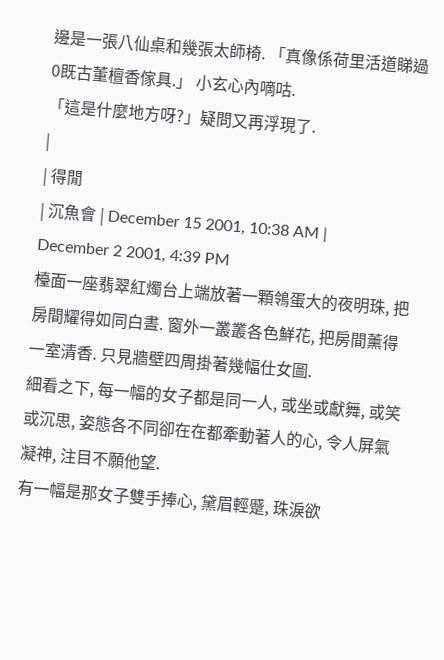邊是一張八仙桌和幾張太師椅. 「真像係荷里活道睇過0既古董檀香傢具.」 小玄心內嘀咕.
「這是什麼地方呀?」疑問又再浮現了.
|
| 得閒
| 沉魚會 | December 15 2001, 10:38 AM |
December 2 2001, 4:39 PM
檯面一座翡翠紅燭台上端放著一顆鴒蛋大的夜明珠, 把房間耀得如同白晝. 窗外一叢叢各色鮮花, 把房間薰得一室清香. 只見牆壁四周掛著幾幅仕女圖.
細看之下, 每一幅的女子都是同一人, 或坐或獻舞, 或笑或沉思, 姿態各不同卻在在都牽動著人的心, 令人屏氣凝神, 注目不願他望.
有一幅是那女子雙手捧心, 黛眉輕蹙, 珠淚欲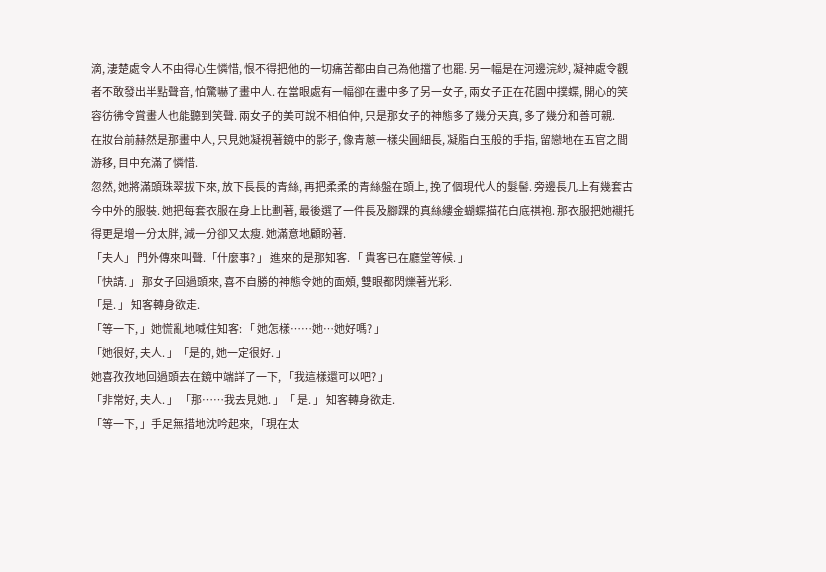滴, 淒楚處令人不由得心生憐惜, 恨不得把他的一切痛苦都由自己為他擋了也罷. 另一幅是在河邊浣紗, 凝神處令觀者不敢發出半點聲音, 怕驚嚇了畫中人. 在當眼處有一幅卻在畫中多了另一女子, 兩女子正在花園中撲蝶, 開心的笑容彷彿令賞畫人也能聽到笑聲. 兩女子的美可說不相伯仲, 只是那女子的神態多了幾分天真, 多了幾分和善可親.
在妝台前赫然是那畫中人, 只見她凝視著鏡中的影子, 像青蔥一樣尖圓細長, 凝脂白玉般的手指, 留戀地在五官之間游移, 目中充滿了憐惜.
忽然, 她將滿頭珠翠拔下來, 放下長長的青絲, 再把柔柔的青絲盤在頭上, 挽了個現代人的髮髻. 旁邊長几上有幾套古今中外的服裝. 她把每套衣服在身上比劃著, 最後選了一件長及腳踝的真絲縷金蝴蝶描花白底祺袍. 那衣服把她襯托得更是增一分太胖, 減一分卻又太瘦. 她滿意地顧盼著.
「夫人」 門外傳來叫聲.「什麼事? 」 進來的是那知客. 「 貴客已在廳堂等候. 」
「快請. 」 那女子回過頭來, 喜不自勝的神態令她的面頰, 雙眼都閃爍著光彩.
「是. 」 知客轉身欲走.
「等一下, 」她慌亂地喊住知客: 「 她怎樣……她…她好嗎? 」
「她很好, 夫人. 」「是的, 她一定很好. 」
她喜孜孜地回過頭去在鏡中端詳了一下, 「我這樣還可以吧? 」
「非常好, 夫人. 」 「那……我去見她. 」「 是. 」 知客轉身欲走.
「等一下, 」手足無措地沈吟起來, 「現在太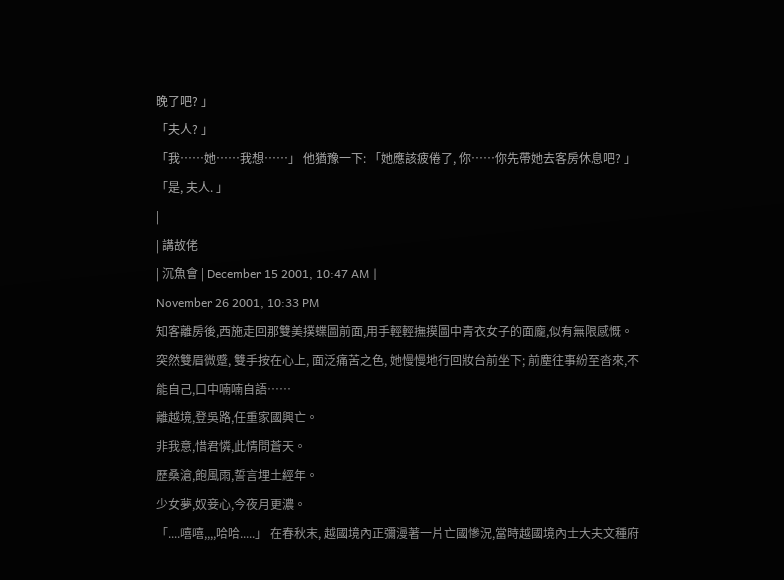晚了吧? 」
「夫人? 」
「我……她……我想……」 他猶豫一下: 「她應該疲倦了, 你……你先帶她去客房休息吧? 」
「是, 夫人. 」
|
| 講故佬
| 沉魚會 | December 15 2001, 10:47 AM |
November 26 2001, 10:33 PM
知客離房後,西施走回那雙美撲蝶圖前面,用手輕輕撫摸圖中青衣女子的面龐,似有無限感慨。突然雙眉微蹙, 雙手按在心上, 面泛痛苦之色, 她慢慢地行回妝台前坐下; 前塵往事紛至沓來,不能自己,口中喃喃自語……
離越境,登吳路,任重家國興亡。
非我意,惜君憐,此情問蒼天。
歷桑滄,飽風雨,誓言埋土經年。
少女夢,奴妾心,今夜月更濃。
「....嘻嘻,,,,哈哈.....」 在春秋末, 越國境內正彌漫著一片亡國慘況,當時越國境內士大夫文種府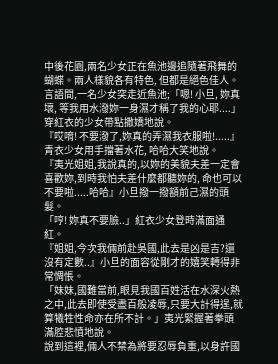中後花園,兩名少女正在魚池邊追隨著飛舞的蝴蝶。兩人樣貌各有特色, 但都是絕色佳人。
言語間,一名少女突走近魚池;「嗯! 小旦, 妳真壞, 等我用水潑妳一身濕才稱了我的心耶....」穿紅衣的少女帶點撒嬌地說。
『哎唷! 不要潑了,妳真的弄濕我衣服啦!.....』青衣少女用手擋著水花, 哈哈大笑地說。
『夷光姐姐,我說真的,以妳的美貌夫差一定會喜歡妳,到時我怕夫差什麼都聽妳的, 命也可以不要啦.....哈哈』小旦撥一撥額前己濕的頭髮。
「哼! 妳真不要臉..」紅衣少女登時滿面通紅。
『姐姐,今次我倆前赴吳國,此去是凶是吉?還沒有定數..』小旦的面容從剛才的嬉笑轉得非常惆悵。
「妹妹,國難當前,眼見我國百姓活在水深火熱之中,此去即使受盡百般凌辱,只要大計得逞,就算犧牲性命亦在所不計。」夷光緊握著拳頭滿腔悲憤地說。
說到這裡,倆人不禁為將要忍辱負重,以身許國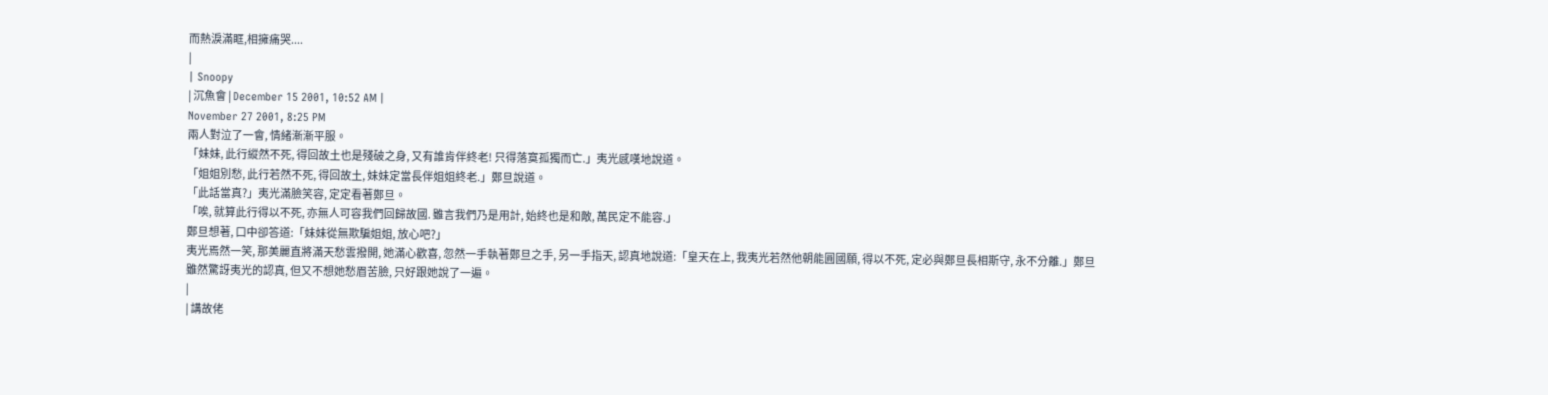而熱淚滿眶,相擁痛哭....
|
| Snoopy
| 沉魚會 | December 15 2001, 10:52 AM |
November 27 2001, 8:25 PM
兩人對泣了一會, 情緒漸漸平服。
「妹妹, 此行縱然不死, 得回故土也是殘破之身, 又有誰肯伴終老! 只得落寞孤獨而亡.」夷光感嘆地說道。
「姐姐別愁, 此行若然不死, 得回故土, 妹妹定當長伴姐姐終老.」鄭旦說道。
「此話當真?」夷光滿臉笑容, 定定看著鄭旦。
「唉, 就算此行得以不死, 亦無人可容我們回歸故國. 雖言我們乃是用計, 始終也是和敵, 萬民定不能容.」
鄭旦想著, 口中卻答道:「妹妹從無欺騙姐姐, 放心吧?」
夷光焉然一笑, 那美麗直將滿天愁雲撥開, 她滿心歡喜, 忽然一手執著鄭旦之手, 另一手指天, 認真地說道:「皇天在上, 我夷光若然他朝能圓國願, 得以不死, 定必與鄭旦長相斯守, 永不分離.」鄭旦雖然驚訝夷光的認真, 但又不想她愁眉苦臉, 只好跟她說了一遍。
|
| 講故佬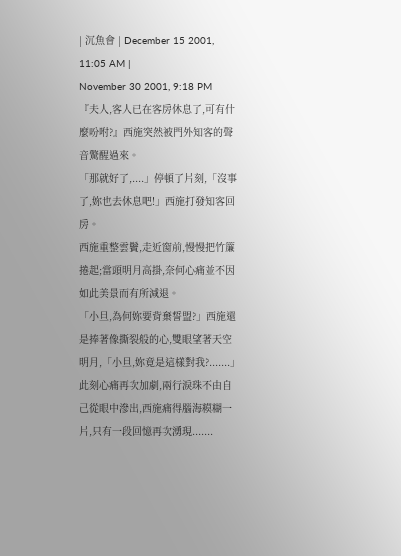| 沉魚會 | December 15 2001, 11:05 AM |
November 30 2001, 9:18 PM
『夫人,客人已在客房休息了,可有什麼吩咐?』西施突然被門外知客的聲音驚醒過來。
「那就好了,....」停頓了片刻,「沒事了,妳也去休息吧!」西施打發知客回房。
西施重整雲鬢,走近窗前,慢慢把竹簾捲起;當頭明月高掛,奈何心痛並不因如此美景而有所減退。
「小旦,為何妳要背棄誓盟?」西施還是捧著像撕裂般的心,雙眼望著天空明月,「小旦,妳竟是這樣對我?.......」此刻心痛再次加劇,兩行淚珠不由自己從眼中滲出,西施痛得腦海糢糊一片,只有一段回憶再次湧現.......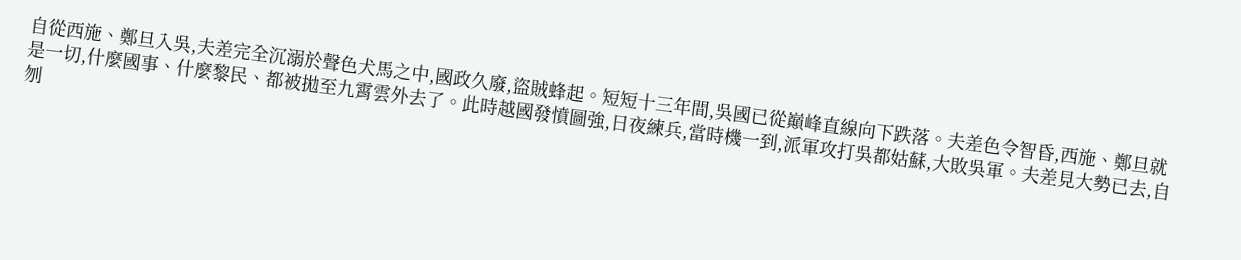自從西施、鄭旦入吳,夫差完全沉溺於聲色犬馬之中,國政久廢,盜賊蜂起。短短十三年間,吳國已從巔峰直線向下跌落。夫差色令智昏,西施、鄭旦就是一切,什麼國事、什麼黎民、都被拋至九霄雲外去了。此時越國發憤圖強,日夜練兵,當時機一到,派軍攻打吳都姑蘇,大敗吳軍。夫差見大勢已去,自刎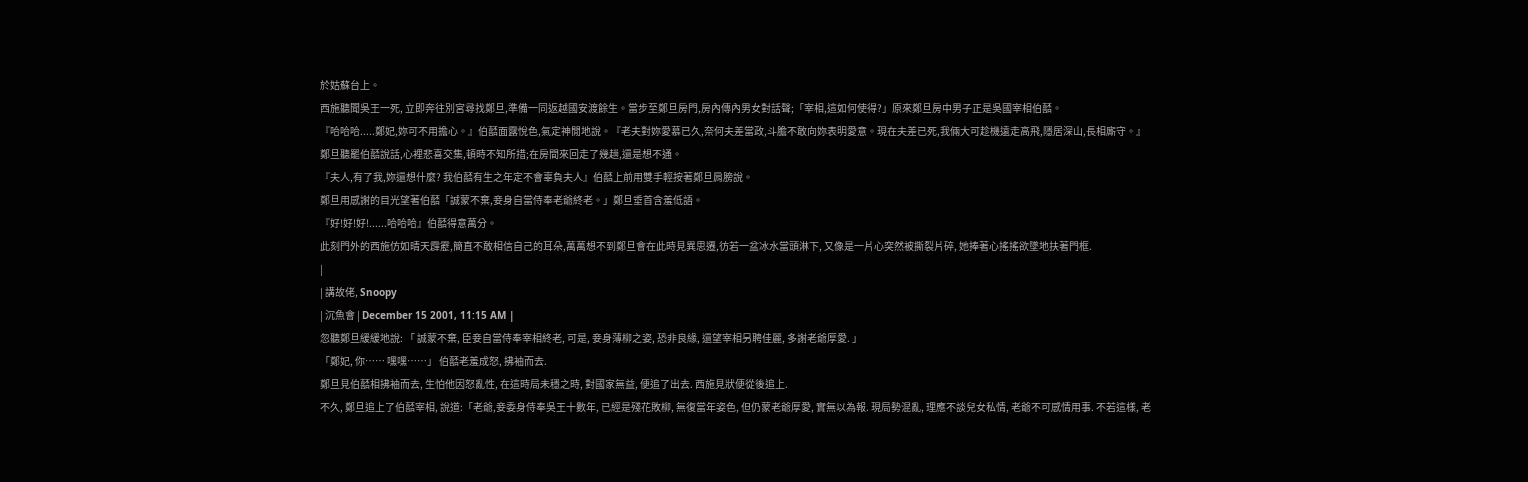於姑蘇台上。
西施聽聞吳王一死, 立即奔往別宮尋找鄭旦,準備一同返越國安渡餘生。當步至鄭旦房門,房內傳內男女對話聲;「宰相,這如何使得?」原來鄭旦房中男子正是吳國宰相伯嚭。
『哈哈哈.....鄭妃,妳可不用擔心。』伯嚭面露悅色,氣定神閒地說。『老夫對妳愛慕已久,奈何夫差當政,斗膽不敢向妳表明愛意。現在夫差已死,我倆大可趁機遠走高飛,隱居深山,長相廝守。』
鄭旦聽罷伯嚭說話,心裡悲喜交集,頓時不知所措;在房間來回走了幾趟,還是想不通。
『夫人,有了我,妳還想什麼? 我伯嚭有生之年定不會辜負夫人』伯嚭上前用雙手輕按著鄭旦肩膀說。
鄭旦用感謝的目光望著伯嚭「誠蒙不棄,妾身自當侍奉老爺終老。」鄭旦垂首含羞低語。
『好!好!好!......哈哈哈』伯嚭得意萬分。
此刻門外的西施仿如晴天霹靂,簡直不敢相信自己的耳朵,萬萬想不到鄭旦會在此時見異思遷,彷若一盆冰水當頭淋下, 又像是一片心突然被撕裂片碎, 她捧著心搖搖欲墜地扶著門框.
|
| 講故佬, Snoopy
| 沉魚會 | December 15 2001, 11:15 AM |
忽聽鄭旦緩緩地說: 「 誠蒙不棄, 臣妾自當侍奉宰相終老, 可是, 妾身薄柳之姿, 恐非良緣, 還望宰相另聘佳麗, 多謝老爺厚愛. 」
「鄭妃, 你…… 嘿嘿……」 伯嚭老羞成怒, 拂袖而去.
鄭旦見伯嚭相拂袖而去, 生怕他因怒亂性, 在這時局未穩之時, 對國家無益, 便追了出去. 西施見狀便從後追上.
不久, 鄭旦追上了伯嚭宰相, 說道:「老爺,妾委身侍奉吳王十數年, 已經是殘花敗柳, 無復當年姿色, 但仍蒙老爺厚愛, 實無以為報. 現局勢混亂, 理應不談兒女私情, 老爺不可感情用事. 不若這樣, 老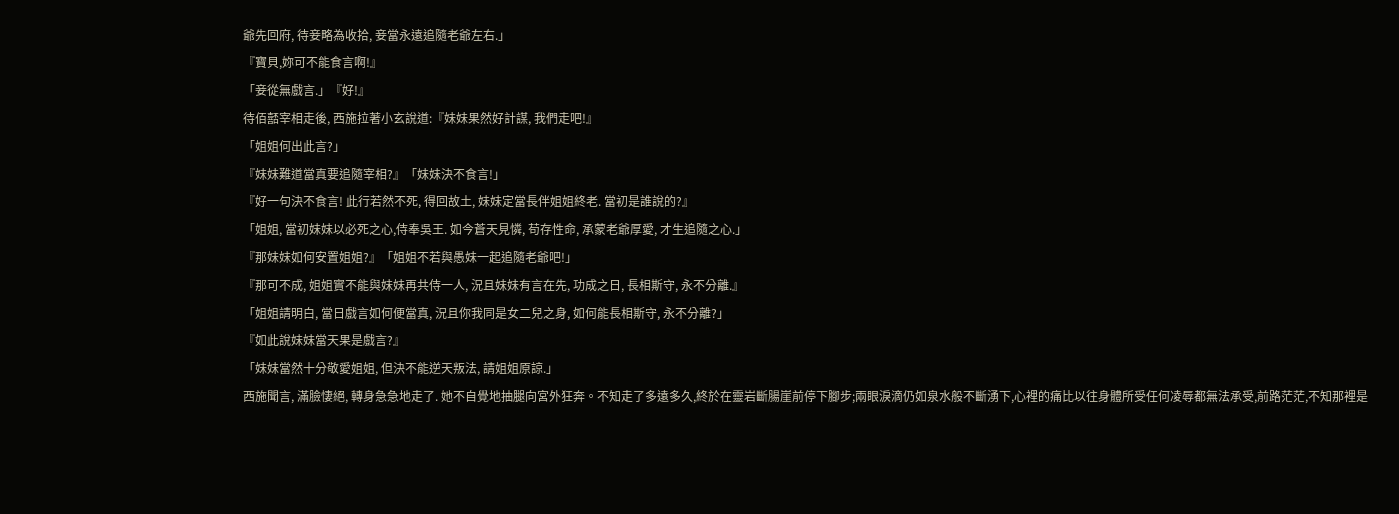爺先回府, 待妾略為收拾, 妾當永遠追隨老爺左右.」
『寶貝,妳可不能食言啊!』
「妾從無戲言.」『好!』
待佰嚭宰相走後, 西施拉著小玄說道:『妹妹果然好計謀, 我們走吧!』
「姐姐何出此言?」
『妹妹難道當真要追隨宰相?』「妹妹決不食言!」
『好一句決不食言! 此行若然不死, 得回故土, 妹妹定當長伴姐姐終老. 當初是誰說的?』
「姐姐, 當初妹妹以必死之心,侍奉吳王. 如今蒼天見憐, 苟存性命, 承蒙老爺厚愛, 才生追隨之心.」
『那妹妹如何安置姐姐?』「姐姐不若與愚妹一起追隨老爺吧!」
『那可不成, 姐姐實不能與妹妹再共侍一人, 況且妹妹有言在先, 功成之日, 長相斯守, 永不分離.』
「姐姐請明白, 當日戲言如何便當真, 況且你我同是女二兒之身, 如何能長相斯守, 永不分離?」
『如此說妹妹當天果是戲言?』
「妹妹當然十分敬愛姐姐, 但決不能逆天叛法, 請姐姐原諒.」
西施聞言, 滿臉悽絕, 轉身急急地走了. 她不自覺地抽腿向宮外狂奔。不知走了多遠多久,終於在靈岩斷腸崖前停下腳步;兩眼淚滴仍如泉水般不斷湧下,心裡的痛比以往身體所受任何凌辱都無法承受,前路茫茫,不知那裡是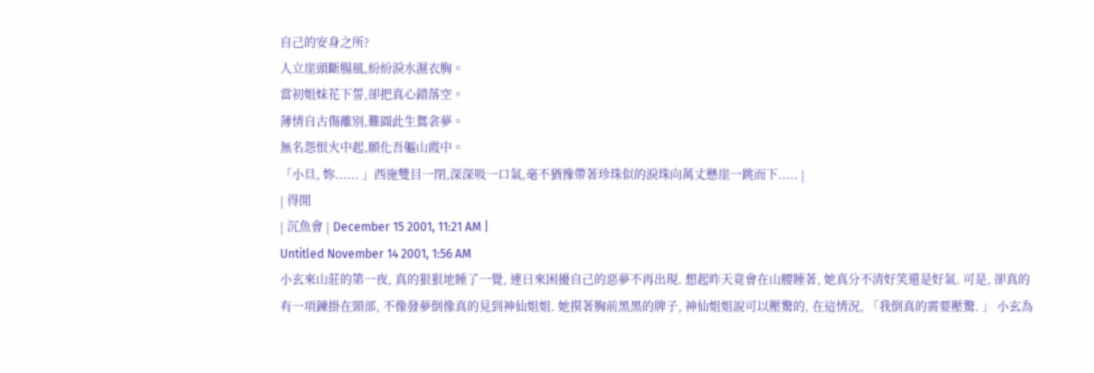自己的安身之所?
人立崖頭斷腸風,紛紛淚水濕衣胸。
當初姐妹花下誓,卻把真心錯落空。
薄情自古傷離別,難圓此生鴛衾夢。
無名怨恨火中起,願化吾軀山霞中。
「小旦, 妳...... 」西施雙目一閉,深深吸一口氣,毫不猶豫帶著珍珠似的淚珠向萬丈懸崖一跳而下..... |
| 得閒
| 沉魚會 | December 15 2001, 11:21 AM |
Untitled November 14 2001, 1:56 AM
小玄來山莊的第一夜, 真的狠狠地睡了一覺, 連日來困擾自己的惡夢不再出現. 想起昨天竟會在山腰睡著, 她真分不清好笑還是好氣. 可是, 卻真的有一項鍊掛在頸部, 不像發夢倒像真的見到神仙姐姐. 她摸著胸前黑黑的牌子, 神仙姐姐說可以壓驚的, 在這情況, 「我倒真的需要壓驚. 」 小玄為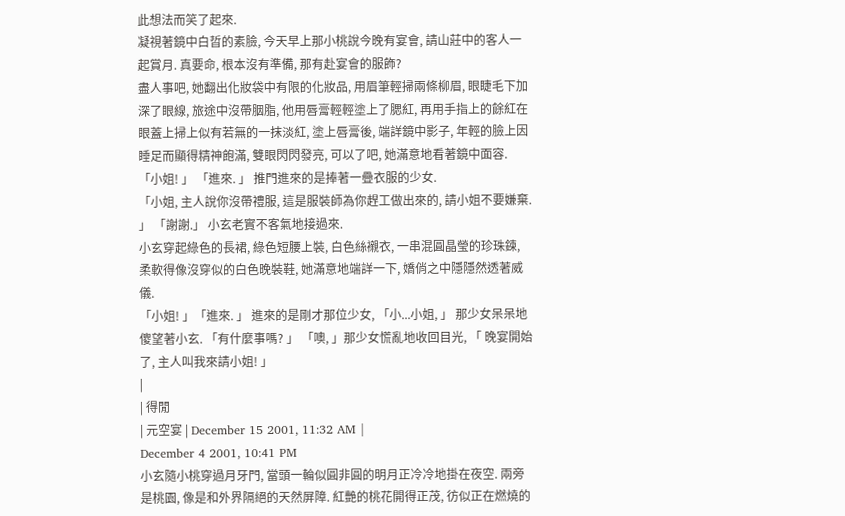此想法而笑了起來.
凝視著鏡中白晢的素臉, 今天早上那小桃說今晚有宴會, 請山莊中的客人一起賞月. 真要命, 根本沒有準備, 那有赴宴會的服飾?
盡人事吧, 她翻出化妝袋中有限的化妝品, 用眉筆輕掃兩條柳眉, 眼睫毛下加深了眼線, 旅途中沒帶胭脂, 他用唇膏輕輕塗上了腮紅, 再用手指上的餘紅在眼蓋上掃上似有若無的一抹淡紅, 塗上唇膏後, 端詳鏡中影子, 年輕的臉上因睡足而顯得精神飽滿, 雙眼閃閃發亮, 可以了吧, 她滿意地看著鏡中面容.
「小姐! 」 「進來. 」 推門進來的是捧著一疊衣服的少女.
「小姐, 主人說你沒帶禮服, 這是服裝師為你趕工做出來的, 請小姐不要嫌棄. 」 「謝謝.」 小玄老實不客氣地接過來.
小玄穿起綠色的長裙, 綠色短腰上裝, 白色絲襯衣, 一串混圓晶瑩的珍珠鍊, 柔軟得像沒穿似的白色晚裝鞋, 她滿意地端詳一下, 嬌俏之中隱隱然透著威儀.
「小姐! 」「進來. 」 進來的是剛才那位少女, 「小...小姐, 」 那少女呆呆地傻望著小玄. 「有什麼事嗎? 」 「噢, 」那少女慌亂地收回目光, 「 晚宴開始了, 主人叫我來請小姐! 」
|
| 得閒
| 元空宴 | December 15 2001, 11:32 AM |
December 4 2001, 10:41 PM
小玄隨小桃穿過月牙門, 當頭一輪似圓非圓的明月正冷冷地掛在夜空. 兩旁是桃園, 像是和外界隔絕的天然屏障. 紅艷的桃花開得正茂, 彷似正在燃燒的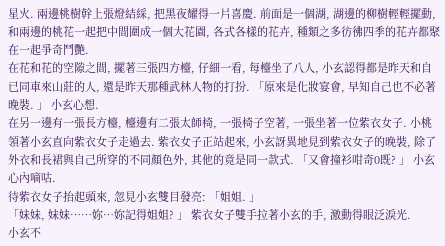星火. 兩邊桃樹幹上張燈結綵, 把黑夜耀得一片喜慶. 前面是一個湖, 湖邊的柳樹輕輕擺動, 和兩邊的桃花一起把中間圍成一個大花園, 各式各樣的花卉, 種類之多彷彿四季的花卉都聚在一起爭奇鬥艷.
在花和花的空隙之間, 擺著三張四方檯, 仔細一看, 每檯坐了八人, 小玄認得都是昨天和自已同車來山莊的人, 還是昨天那種武林人物的打扮. 「原來是化妝宴會, 早知自己也不必著晚裝. 」 小玄心想.
在另一邊有一張長方檯, 檯邊有二張太師椅, 一張椅子空著, 一張坐著一位紫衣女子. 小桃領著小玄直向紫衣女子走過去. 紫衣女子正站起來, 小玄訝異地見到紫衣女子的晚裝, 除了外衣和長裙與自己所穿的不同顏色外, 其他的竟是同一款式. 「又會撞衫咁奇0既? 」 小玄心內嘀咕.
待紫衣女子抬起頭來, 忽見小玄雙目發亮: 「姐姐. 」
「妹妹, 妹妹……妳…妳記得姐姐? 」 紫衣女子雙手拉著小玄的手, 激動得眼泛淚光.
小玄不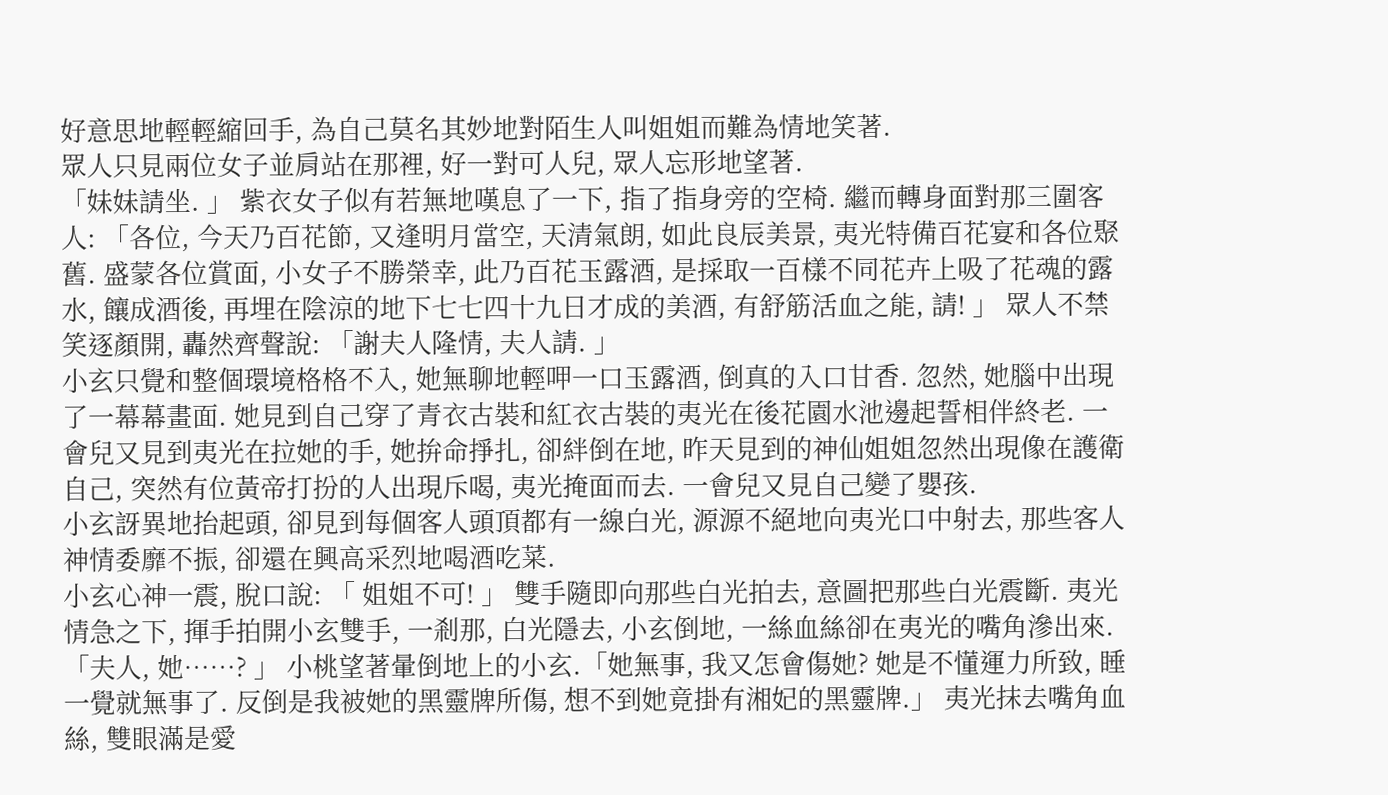好意思地輕輕縮回手, 為自己莫名其妙地對陌生人叫姐姐而難為情地笑著.
眾人只見兩位女子並肩站在那裡, 好一對可人兒, 眾人忘形地望著.
「妹妹請坐. 」 紫衣女子似有若無地嘆息了一下, 指了指身旁的空椅. 繼而轉身面對那三圍客人: 「各位, 今天乃百花節, 又逢明月當空, 天清氣朗, 如此良辰美景, 夷光特備百花宴和各位聚舊. 盛蒙各位賞面, 小女子不勝榮幸, 此乃百花玉露酒, 是採取一百樣不同花卉上吸了花魂的露水, 饟成酒後, 再埋在陰涼的地下七七四十九日才成的美酒, 有舒筋活血之能, 請! 」 眾人不禁笑逐顏開, 轟然齊聲說: 「謝夫人隆情, 夫人請. 」
小玄只覺和整個環境格格不入, 她無聊地輕呷一口玉露酒, 倒真的入口甘香. 忽然, 她腦中出現了一幕幕畫面. 她見到自己穿了青衣古裝和紅衣古裝的夷光在後花園水池邊起誓相伴終老. 一會兒又見到夷光在拉她的手, 她拚命掙扎, 卻絆倒在地, 昨天見到的神仙姐姐忽然出現像在護衛自己, 突然有位黃帝打扮的人出現斥喝, 夷光掩面而去. 一會兒又見自己變了嬰孩.
小玄訝異地抬起頭, 卻見到每個客人頭頂都有一線白光, 源源不絕地向夷光口中射去, 那些客人神情委靡不振, 卻還在興高采烈地喝酒吃菜.
小玄心神一震, 脫口說: 「 姐姐不可! 」 雙手隨即向那些白光拍去, 意圖把那些白光震斷. 夷光情急之下, 揮手拍開小玄雙手, 一剎那, 白光隱去, 小玄倒地, 一絲血絲卻在夷光的嘴角滲出來.
「夫人, 她……? 」 小桃望著暈倒地上的小玄.「她無事, 我又怎會傷她? 她是不懂運力所致, 睡一覺就無事了. 反倒是我被她的黑靈牌所傷, 想不到她竟掛有湘妃的黑靈牌.」 夷光抹去嘴角血絲, 雙眼滿是愛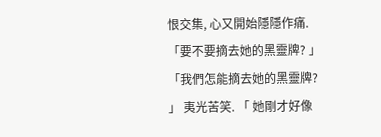恨交集, 心又開始隱隱作痛.
「要不要摘去她的黑靈牌? 」
「我們怎能摘去她的黑靈牌? 」 夷光苦笑. 「 她剛才好像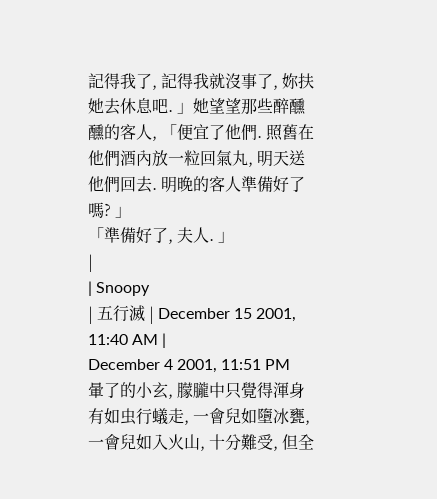記得我了, 記得我就沒事了, 妳扶她去休息吧. 」她望望那些醉醺醺的客人, 「便宜了他們. 照舊在他們酒內放一粒回氣丸, 明天送他們回去. 明晚的客人準備好了嗎? 」
「準備好了, 夫人. 」
|
| Snoopy
| 五行滅 | December 15 2001, 11:40 AM |
December 4 2001, 11:51 PM
暈了的小玄, 朦朧中只覺得渾身有如虫行蟻走, 一會兒如墮冰甕, 一會兒如入火山, 十分難受, 但全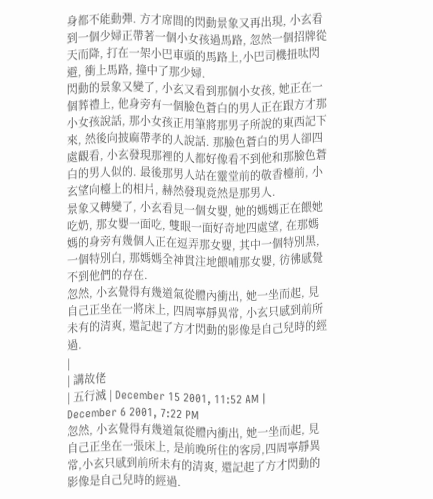身都不能動彈. 方才席間的閃動景象又再出現, 小玄看到一個少婦正帶著一個小女孩過馬路, 忽然一個招牌從天而降, 打在一架小巴車頭的馬路上,小巴司機扭呔閃避, 衝上馬路, 撞中了那少婦.
閃動的景象又變了, 小玄又看到那個小女孩, 她正在一個葬禮上, 他身旁有一個臉色蒼白的男人正在跟方才那小女孩說話, 那小女孩正用筆將那男子所說的東西記下來, 然後向披麻帶孝的人說話. 那臉色蒼白的男人卻四處觀看, 小玄發現那裡的人都好像看不到他和那臉色蒼白的男人似的. 最後那男人站在靈堂前的敬香檯前, 小玄望向檯上的相片, 赫然發現竟然是那男人.
景象又轉變了, 小玄看見一個女嬰, 她的媽媽正在餵她吃奶, 那女嬰一面吃, 雙眼一面好奇地四處望, 在那媽媽的身旁有幾個人正在逗弄那女嬰, 其中一個特別黑, 一個特別白, 那媽媽全神貫注地餵哺那女嬰, 彷彿感覺不到他們的存在.
忽然, 小玄覺得有幾道氣從體內衝出, 她一坐而起, 見自己正坐在一將床上, 四周寧靜異常, 小玄只感到前所未有的清爽, 還記起了方才閃動的影像是自己兒時的經過.
|
| 講故佬
| 五行滅 | December 15 2001, 11:52 AM |
December 6 2001, 7:22 PM
忽然, 小玄覺得有幾道氣從體內衝出, 她一坐而起, 見自己正坐在一張床上, 是前晚所住的客房,四周寧靜異常,小玄只感到前所未有的清爽, 還記起了方才閃動的影像是自己兒時的經過.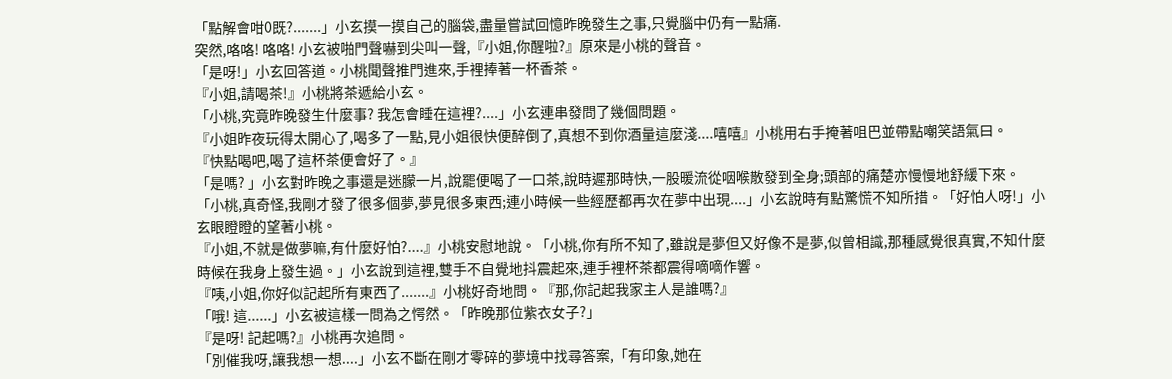「點解會咁0既?.......」小玄摸一摸自己的腦袋,盡量嘗試回憶昨晚發生之事,只覺腦中仍有一點痛.
突然,咯咯! 咯咯! 小玄被啪門聲嚇到尖叫一聲,『小姐,你醒啦?』原來是小桃的聲音。
「是呀!」小玄回答道。小桃聞聲推門進來,手裡捧著一杯香茶。
『小姐,請喝茶!』小桃將茶遞給小玄。
「小桃,究竟昨晚發生什麼事? 我怎會睡在這裡?....」小玄連串發問了幾個問題。
『小姐昨夜玩得太開心了,喝多了一點,見小姐很快便醉倒了,真想不到你酒量這麼淺....嘻嘻』小桃用右手掩著咀巴並帶點嘲笑語氣曰。
『快點喝吧,喝了這杯茶便會好了。』
「是嗎? 」小玄對昨晚之事還是迷朦一片,說罷便喝了一口茶,說時遲那時快,一股暖流從咽喉散發到全身;頭部的痛楚亦慢慢地舒緩下來。
「小桃,真奇怪,我剛才發了很多個夢,夢見很多東西;連小時候一些經歷都再次在夢中出現....」小玄說時有點驚慌不知所措。「好怕人呀!」小玄眼瞪瞪的望著小桃。
『小姐,不就是做夢嘛,有什麼好怕?....』小桃安慰地說。「小桃,你有所不知了,雖說是夢但又好像不是夢,似曾相識,那種感覺很真實,不知什麼時候在我身上發生過。」小玄說到這裡,雙手不自覺地抖震起來,連手裡杯茶都震得嘀嘀作響。
『咦,小姐,你好似記起所有東西了.......』小桃好奇地問。『那,你記起我家主人是誰嗎?』
「哦! 這......」小玄被這樣一問為之愕然。「昨晚那位紫衣女子?」
『是呀! 記起嗎?』小桃再次追問。
「別催我呀,讓我想一想....」小玄不斷在剛才零碎的夢境中找尋答案,「有印象,她在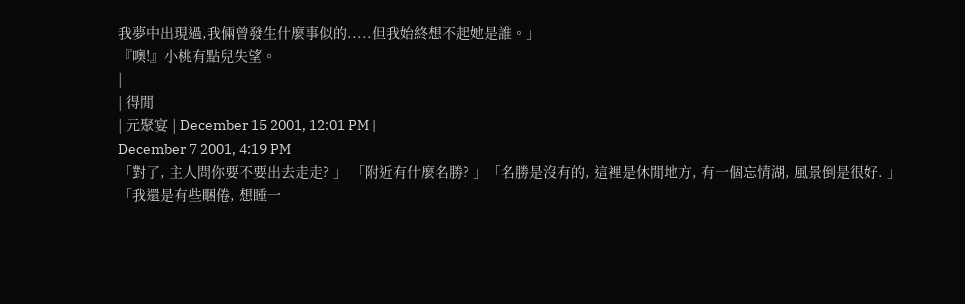我夢中出現過,我倆曾發生什麼事似的.....但我始終想不起她是誰。」
『噢!』小桃有點兒失望。
|
| 得閒
| 元聚宴 | December 15 2001, 12:01 PM |
December 7 2001, 4:19 PM
「對了, 主人問你要不要出去走走? 」 「附近有什麼名勝? 」「名勝是沒有的, 這裡是休閒地方, 有一個忘情湖, 風景倒是很好. 」
「我還是有些睏倦, 想睡一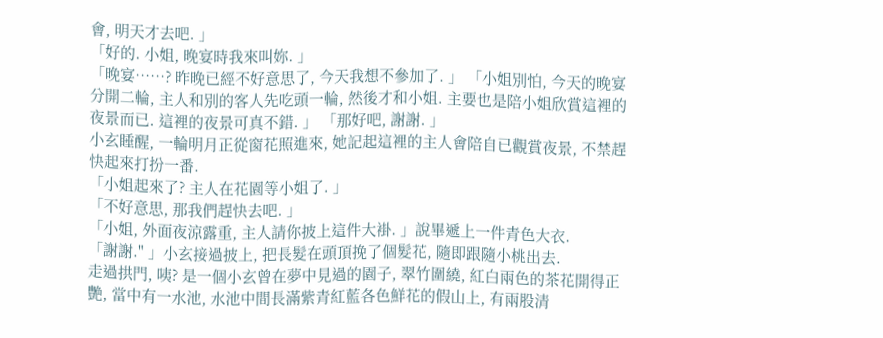會, 明天才去吧. 」
「好的. 小姐, 晚宴時我來叫妳. 」
「晚宴……? 昨晚已經不好意思了, 今天我想不參加了. 」 「小姐別怕, 今天的晚宴分開二輪, 主人和別的客人先吃頭一輪, 然後才和小姐. 主要也是陪小姐欣賞這裡的夜景而已. 這裡的夜景可真不錯. 」 「那好吧, 謝謝. 」
小玄睡醒, 一輪明月正從窗花照進來, 她記起這裡的主人會陪自已觀賞夜景, 不禁趕快起來打扮一番.
「小姐起來了? 主人在花園等小姐了. 」
「不好意思, 那我們趕快去吧. 」
「小姐, 外面夜涼露重, 主人請你披上這件大褂. 」說畢遞上一件青色大衣.
「謝謝." 」小玄接過披上, 把長髮在頭頂挽了個髮花, 隨即跟隨小桃出去.
走過拱門, 咦? 是一個小玄曾在夢中見過的園子, 翠竹圍繞, 紅白兩色的茶花開得正艷, 當中有一水池, 水池中間長滿紫青紅藍各色鮮花的假山上, 有兩股清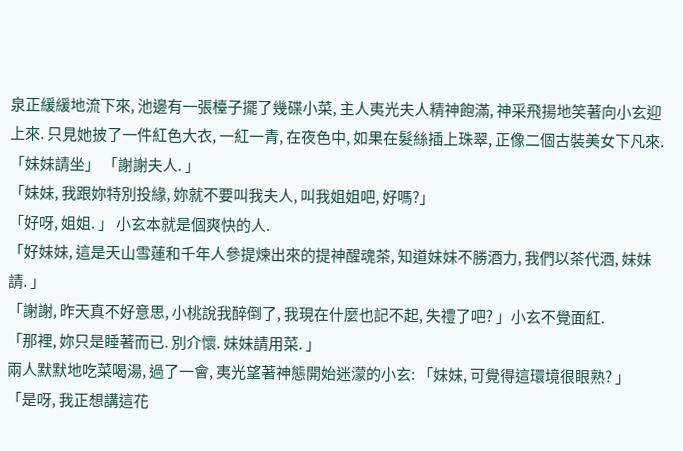泉正緩緩地流下來, 池邊有一張檯子擺了幾碟小菜, 主人夷光夫人精神飽滿, 神采飛揚地笑著向小玄迎上來. 只見她披了一件紅色大衣, 一紅一青, 在夜色中, 如果在髮絲插上珠翠, 正像二個古裝美女下凡來.
「妹妹請坐」 「謝謝夫人. 」
「妹妹, 我跟妳特別投緣, 妳就不要叫我夫人, 叫我姐姐吧, 好嗎?」
「好呀, 姐姐. 」 小玄本就是個爽快的人.
「好妹妹, 這是天山雪蓮和千年人參提煉出來的提神醒魂茶, 知道妹妹不勝酒力, 我們以茶代酒, 妹妹請. 」
「謝謝, 昨天真不好意思, 小桃說我醉倒了, 我現在什麼也記不起, 失禮了吧? 」小玄不覺面紅.
「那裡, 妳只是睡著而已. 別介懷. 妹妹請用菜. 」
兩人默默地吃菜喝湯, 過了一會, 夷光望著神態開始迷濛的小玄: 「妹妹, 可覺得這環境很眼熟? 」
「是呀, 我正想講這花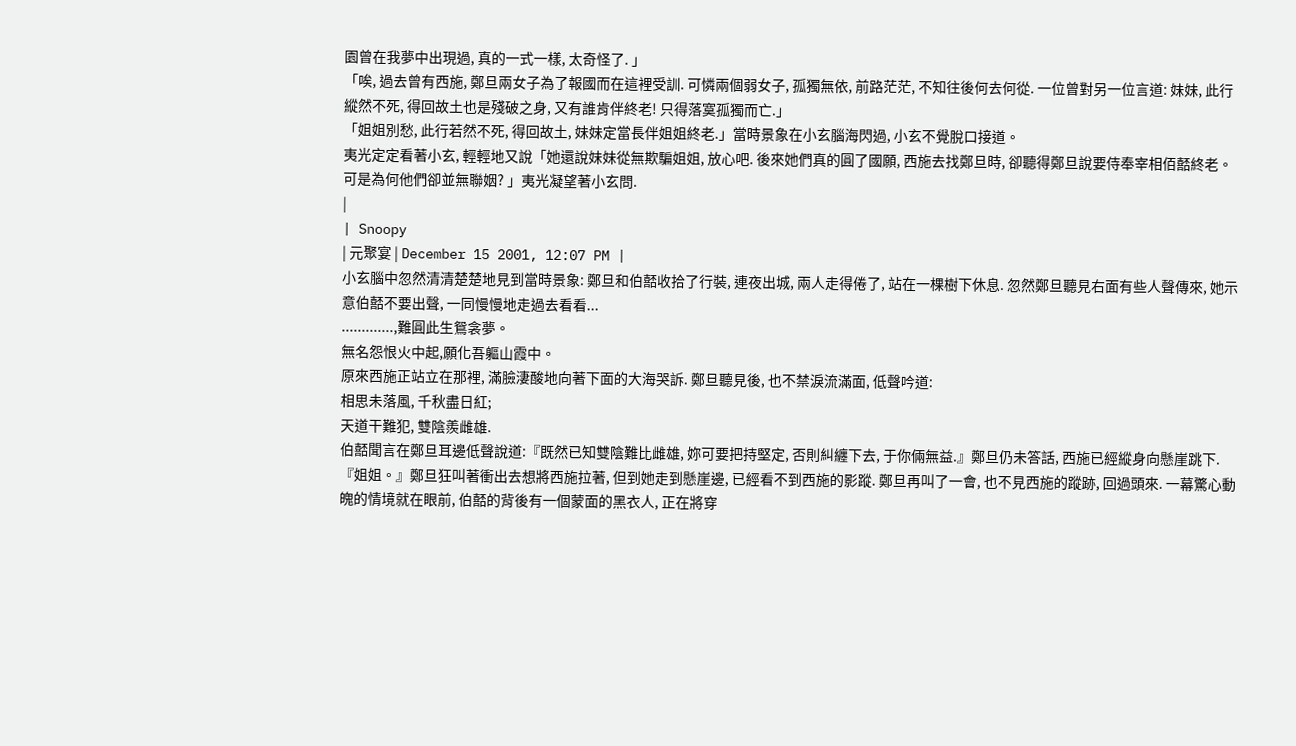園曾在我夢中出現過, 真的一式一樣, 太奇怪了. 」
「唉, 過去曾有西施, 鄭旦兩女子為了報國而在這裡受訓. 可憐兩個弱女子, 孤獨無依, 前路茫茫, 不知往後何去何從. 一位曾對另一位言道: 妹妹, 此行縱然不死, 得回故土也是殘破之身, 又有誰肯伴終老! 只得落寞孤獨而亡.」
「姐姐別愁, 此行若然不死, 得回故土, 妹妹定當長伴姐姐終老.」當時景象在小玄腦海閃過, 小玄不覺脫口接道。
夷光定定看著小玄, 輕輕地又說「她還說妹妹從無欺騙姐姐, 放心吧. 後來她們真的圓了國願, 西施去找鄭旦時, 卻聽得鄭旦說要侍奉宰相佰嚭終老。可是為何他們卻並無聯姻? 」夷光凝望著小玄問.
|
| Snoopy
| 元聚宴 | December 15 2001, 12:07 PM |
小玄腦中忽然清清楚楚地見到當時景象: 鄭旦和伯嚭收拾了行裝, 連夜出城, 兩人走得倦了, 站在一棵樹下休息. 忽然鄭旦聽見右面有些人聲傳來, 她示意伯嚭不要出聲, 一同慢慢地走過去看看...
.............,難圓此生鴛衾夢。
無名怨恨火中起,願化吾軀山霞中。
原來西施正站立在那裡, 滿臉淒酸地向著下面的大海哭訴. 鄭旦聽見後, 也不禁淚流滿面, 低聲吟道:
相思未落風, 千秋盡日紅;
天道干難犯, 雙陰羨雌雄.
伯嚭聞言在鄭旦耳邊低聲說道:『既然已知雙陰難比雌雄, 妳可要把持堅定, 否則糾纏下去, 于你倆無益.』鄭旦仍未答話, 西施已經縱身向懸崖跳下.
『姐姐。』鄭旦狂叫著衝出去想將西施拉著, 但到她走到懸崖邊, 已經看不到西施的影蹤. 鄭旦再叫了一會, 也不見西施的蹤跡, 回過頭來. 一幕驚心動魄的情境就在眼前, 伯嚭的背後有一個蒙面的黑衣人, 正在將穿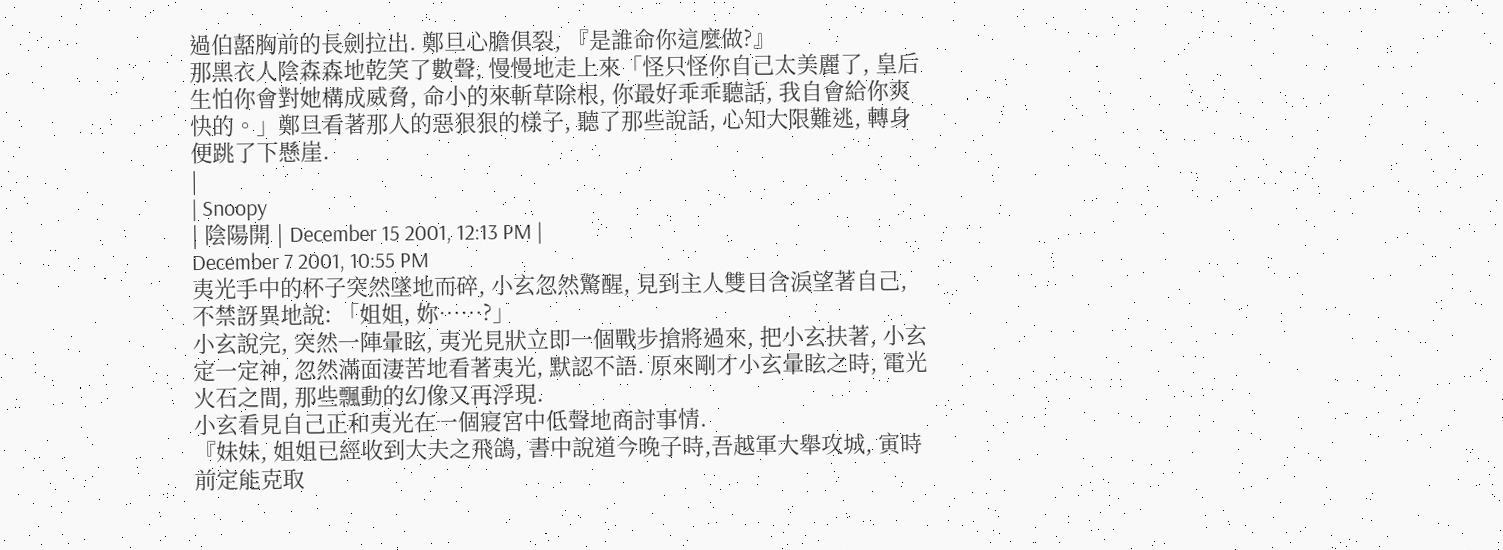過伯嚭胸前的長劍拉出. 鄭旦心膽俱裂, 『是誰命你這麼做?』
那黑衣人陰森森地乾笑了數聲, 慢慢地走上來「怪只怪你自己太美麗了, 皇后生怕你會對她構成威脅, 命小的來斬草除根, 你最好乖乖聽話, 我自會給你爽快的。」鄭旦看著那人的惡狠狠的樣子, 聽了那些說話, 心知大限難逃, 轉身便跳了下懸崖.
|
| Snoopy
| 陰陽開 | December 15 2001, 12:13 PM |
December 7 2001, 10:55 PM
夷光手中的杯子突然墜地而碎, 小玄忽然驚醒, 見到主人雙目含淚望著自己, 不禁訝異地說: 「姐姐, 妳……?」
小玄說完, 突然一陣暈眩, 夷光見狀立即一個戰步搶將過來, 把小玄扶著, 小玄定一定神, 忽然滿面淒苦地看著夷光, 默認不語. 原來剛才小玄暈眩之時, 電光火石之間, 那些飄動的幻像又再浮現.
小玄看見自己正和夷光在一個寢宮中低聲地商討事情.
『妹妹, 姐姐已經收到大夫之飛鴿, 書中說道今晚子時,吾越軍大舉攻城, 寅時前定能克取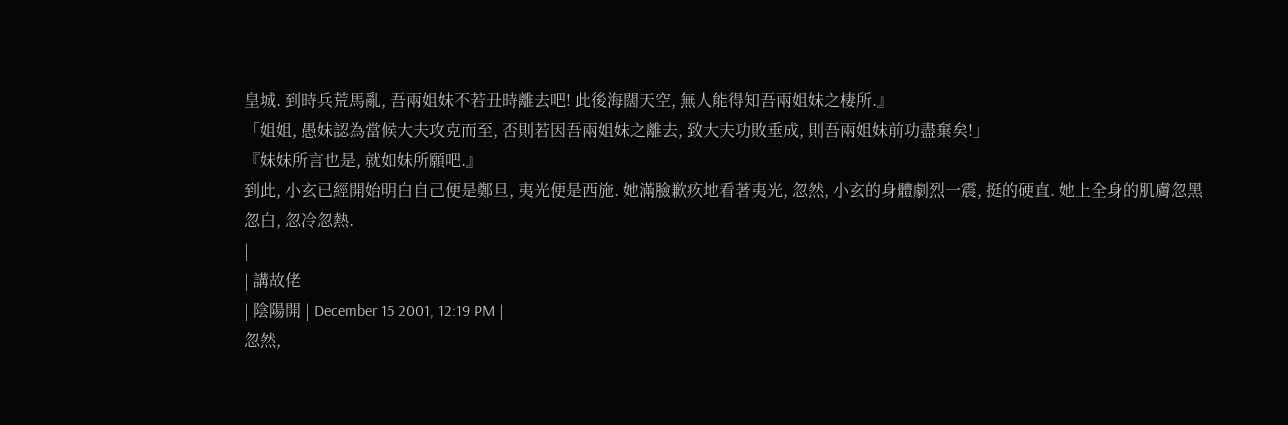皇城. 到時兵荒馬亂, 吾兩姐妹不若丑時離去吧! 此後海闊天空, 無人能得知吾兩姐妹之棲所.』
「姐姐, 愚妹認為當候大夫攻克而至, 否則若因吾兩姐妹之離去, 致大夫功敗垂成, 則吾兩姐妹前功盡棄矣!」
『妹妹所言也是, 就如妹所願吧.』
到此, 小玄已經開始明白自己便是鄭旦, 夷光便是西施. 她滿臉歉疚地看著夷光, 忽然, 小玄的身體劇烈一震, 挺的硬直. 她上全身的肌膚忽黑忽白, 忽冷忽熱.
|
| 講故佬
| 陰陽開 | December 15 2001, 12:19 PM |
忽然,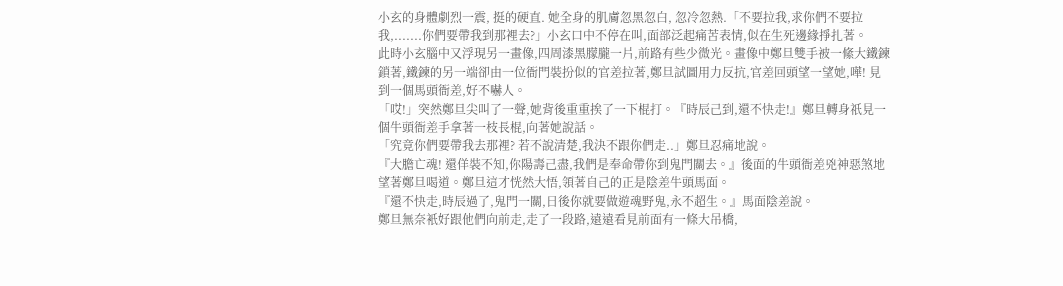小玄的身體劇烈一震, 挺的硬直. 她全身的肌膚忽黑忽白, 忽冷忽熱.「不要拉我,求你們不要拉我,.......你們要帶我到那裡去?」小玄口中不停在叫,面部泛起痛苦表情,似在生死邊緣掙扎著。
此時小玄腦中又浮現另一畫像,四周漆黑朦朧一片,前路有些少微光。畫像中鄭旦雙手被一絛大鐵鍊鎖著,鐵鍊的另一端卻由一位衙門裝扮似的官差拉著,鄭旦試圖用力反抗,官差回頭望一望她,嘩! 見到一個馬頭衙差,好不嚇人。
「哎!」突然鄭旦尖叫了一聲,她背後重重挨了一下棍打。『時辰己到,還不快走!』鄭旦轉身祇見一個牛頭衙差手拿著一枝長棍,向著她說話。
「究竟你們要帶我去那裡? 若不說清楚,我決不跟你們走..」鄭旦忍痛地說。
『大膽亡魂! 還佯裝不知,你陽壽己盡,我們是奉命帶你到鬼門關去。』後面的牛頭衙差兇神惡煞地望著鄭旦喝道。鄭旦這才恍然大悟,領著自己的正是陰差牛頭馬面。
『還不快走,時辰過了,鬼門一關,日後你就要做遊魂野鬼,永不超生。』馬面陰差說。
鄭旦無奈衹好跟他們向前走,走了一段路,遠遠看見前面有一條大吊橋,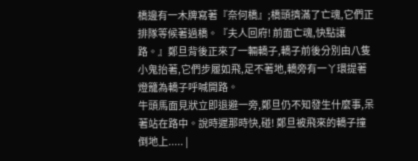橋邊有一木牌寫著『奈何橋』;橋頭擠滿了亡魂,它們正排隊等候著過橋。『夫人回府! 前面亡魂,快點讓路。』鄭旦背後正來了一輛轎子,轎子前後分別由八隻小鬼抬著,它們步履如飛,足不著地,轎旁有一丫環提著燈籠為轎子呼喊開路。
牛頭馬面見狀立即退避一旁,鄭旦仍不知發生什麼事,呆著站在路中。說時遲那時快,碰! 鄭旦被飛來的轎子撞倒地上..... |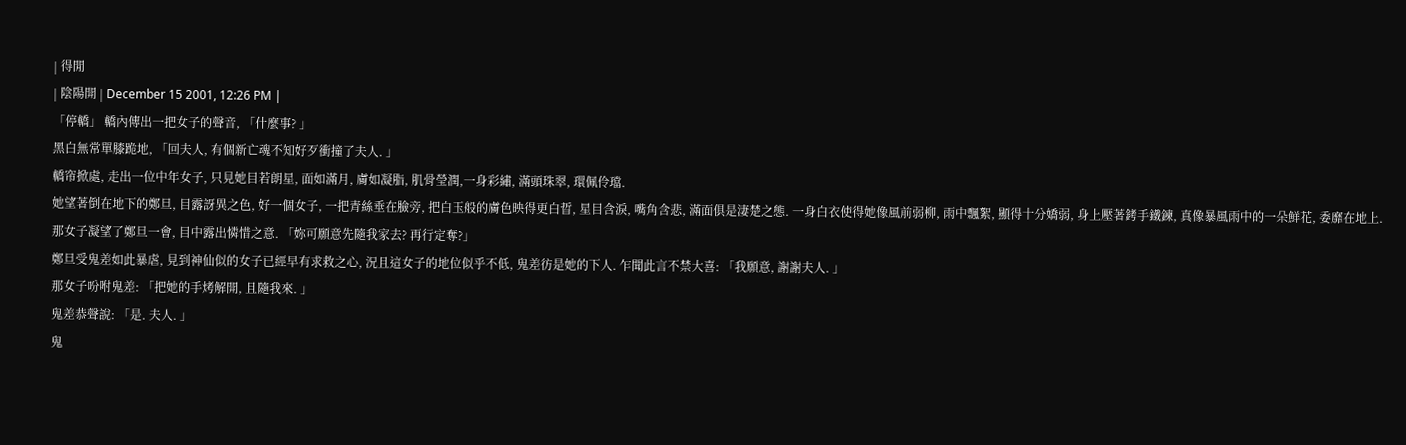| 得閒
| 陰陽開 | December 15 2001, 12:26 PM |
「停轎」 轎內傳出一把女子的聲音, 「什麼事? 」
黑白無常單膝跪地, 「回夫人, 有個新亡魂不知好歹衝撞了夫人. 」
轎帘掀處, 走出一位中年女子, 只見她目若朗星, 面如滿月, 膚如凝脂, 肌骨瑩潤,一身彩繡, 滿頭珠翠, 環佩伶璫.
她望著倒在地下的鄭旦, 目露訝異之色, 好一個女子, 一把青絲垂在臉旁, 把白玉般的膚色映得更白晢, 星目含淚, 嘴角含悲, 滿面俱是淒楚之態. 一身白衣使得她像風前弱柳, 雨中飄絮, 顯得十分嬌弱, 身上壓著銬手鐵鍊, 真像暴風雨中的一朵鮮花, 委靡在地上.
那女子凝望了鄭旦一會, 目中露出憐惜之意. 「妳可願意先隨我家去? 再行定奪?」
鄭旦受鬼差如此暴虐, 見到神仙似的女子已經早有求救之心, 況且這女子的地位似乎不低, 鬼差彷是她的下人. 乍聞此言不禁大喜: 「我願意, 謝謝夫人. 」
那女子吩咐鬼差: 「把她的手烤解開, 且隨我來. 」
鬼差恭聲說: 「是. 夫人. 」
鬼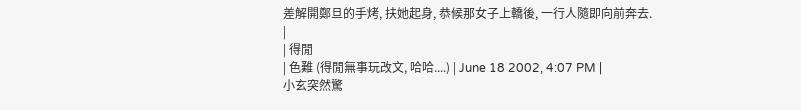差解開鄭旦的手烤, 扶她起身, 恭候那女子上轎後, 一行人隨即向前奔去.
|
| 得閒
| 色難 (得閒無事玩改文, 哈哈....) | June 18 2002, 4:07 PM |
小玄突然驚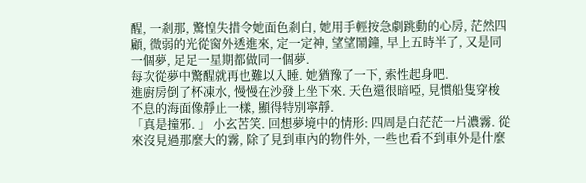醒, 一剎那, 驚惶失措令她面色剎白, 她用手輕按急劇跳動的心房, 茫然四顧, 微弱的光從窗外透進來, 定一定神, 望望鬧鐘, 早上五時半了, 又是同一個夢, 足足一星期都做同一個夢.
每次從夢中驚醒就再也難以入睡. 她猶豫了一下, 索性起身吧.
進廚房倒了杯凍水, 慢慢在沙發上坐下來. 天色還很暗啞, 見慣船隻穿梭不息的海面像靜止一樣, 顯得特別寧靜.
「真是撞邪. 」 小玄苦笑. 回想夢境中的情形: 四周是白茫茫一片濃霧. 從來沒見過那麼大的霧, 除了見到車內的物件外, 一些也看不到車外是什麼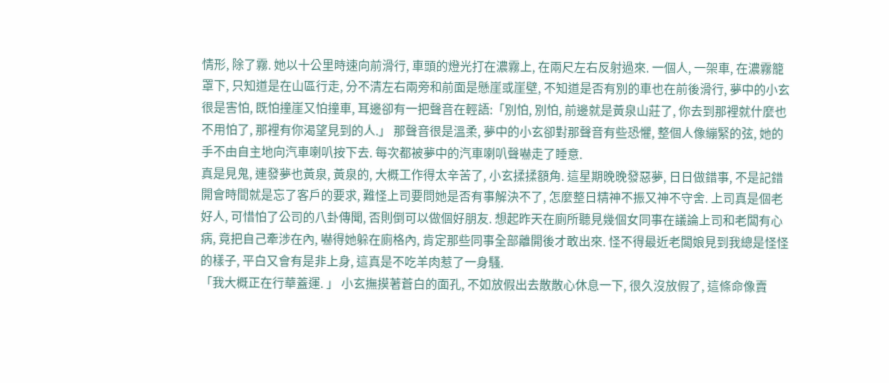情形, 除了霧. 她以十公里時速向前滑行, 車頭的燈光打在濃霧上, 在兩尺左右反射過來. 一個人, 一架車, 在濃霧籠罩下, 只知道是在山區行走, 分不清左右兩旁和前面是懸崖或崖壁, 不知道是否有別的車也在前後滑行, 夢中的小玄很是害怕, 既怕撞崖又怕撞車, 耳邊卻有一把聲音在輕語:「別怕, 別怕, 前邊就是黃泉山莊了, 你去到那裡就什麼也不用怕了, 那裡有你渴望見到的人.」 那聲音很是溫柔, 夢中的小玄卻對那聲音有些恐懼, 整個人像繃緊的弦, 她的手不由自主地向汽車喇叭按下去. 每次都被夢中的汽車喇叭聲嚇走了睡意.
真是見鬼, 連發夢也黃泉, 黃泉的, 大概工作得太辛苦了, 小玄揉揉額角. 這星期晚晚發惡夢, 日日做錯事, 不是記錯開會時間就是忘了客戶的要求, 難怪上司要問她是否有事解決不了, 怎麼整日精神不振又神不守舍. 上司真是個老好人, 可惜怕了公司的八卦傳聞, 否則倒可以做個好朋友. 想起昨天在廁所聽見幾個女同事在議論上司和老闆有心病, 竟把自己牽涉在內, 嚇得她躲在廁格內, 肯定那些同事全部離開後才敢出來. 怪不得最近老闆娘見到我總是怪怪的樣子, 平白又會有是非上身, 這真是不吃羊肉惹了一身騷.
「我大概正在行華蓋運. 」 小玄撫摸著蒼白的面孔, 不如放假出去散散心休息一下, 很久沒放假了, 這條命像賣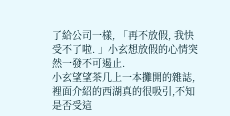了給公司一樣, 「再不放假, 我快受不了啦. 」小玄想放假的心情突然一發不可遏止.
小玄望望茶几上一本攤開的雜誌, 裡面介紹的西湖真的很吸引,不知是否受這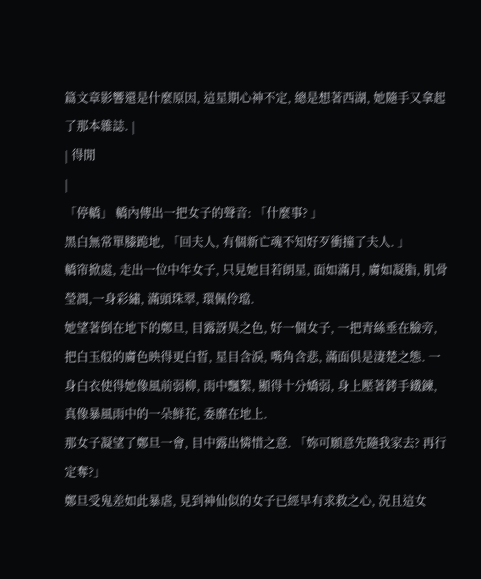篇文章影響還是什麼原因, 這星期心神不定, 總是想著西湖, 她隨手又拿起了那本雜誌. |
| 得閒
|
「停轎」 轎內傳出一把女子的聲音: 「什麼事? 」
黑白無常單膝跪地, 「回夫人, 有個新亡魂不知好歹衝撞了夫人. 」
轎帘掀處, 走出一位中年女子, 只見她目若朗星, 面如滿月, 膚如凝脂, 肌骨瑩潤,一身彩繡, 滿頭珠翠, 環佩伶璫.
她望著倒在地下的鄭旦, 目露訝異之色, 好一個女子, 一把青絲垂在臉旁, 把白玉般的膚色映得更白晢, 星目含淚, 嘴角含悲, 滿面俱是淒楚之態. 一身白衣使得她像風前弱柳, 雨中飄絮, 顯得十分嬌弱, 身上壓著銬手鐵鍊, 真像暴風雨中的一朵鮮花, 委靡在地上.
那女子凝望了鄭旦一會, 目中露出憐惜之意. 「妳可願意先隨我家去? 再行定奪?」
鄭旦受鬼差如此暴虐, 見到神仙似的女子已經早有求救之心, 況且這女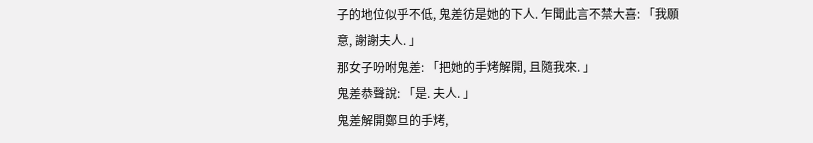子的地位似乎不低, 鬼差彷是她的下人. 乍聞此言不禁大喜: 「我願意, 謝謝夫人. 」
那女子吩咐鬼差: 「把她的手烤解開, 且隨我來. 」
鬼差恭聲說: 「是. 夫人. 」
鬼差解開鄭旦的手烤,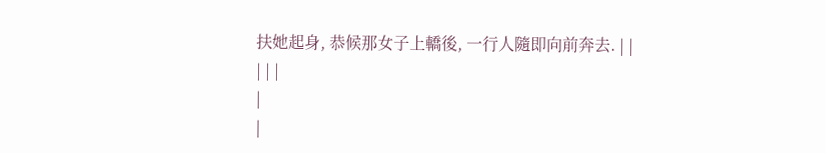扶她起身, 恭候那女子上轎後, 一行人隨即向前奔去. | |
| | |
|
|